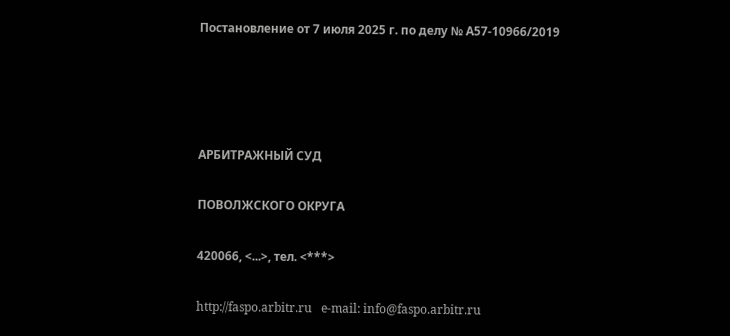Постановление от 7 июля 2025 г. по делу № А57-10966/2019




АРБИТРАЖНЫЙ СУД

ПОВОЛЖСКОГО ОКРУГА

420066, <...>, тел. <***>

http://faspo.arbitr.ru   e-mail: info@faspo.arbitr.ru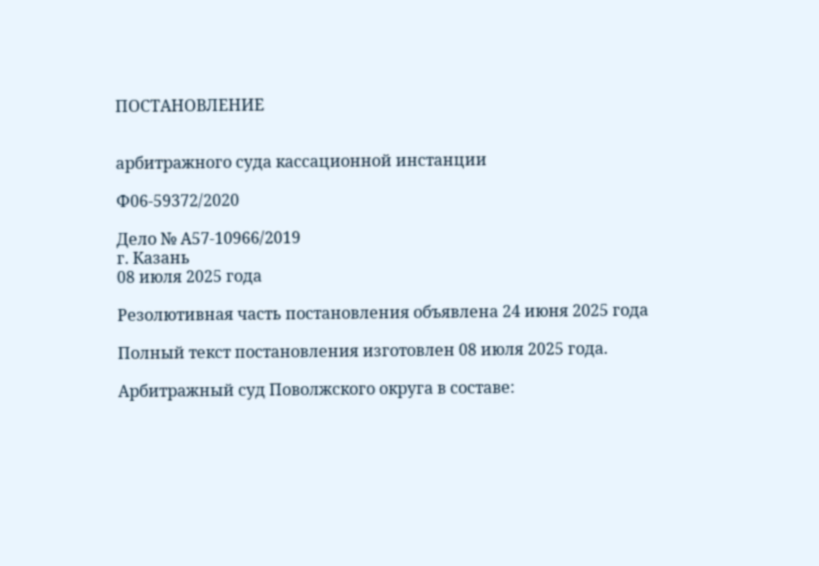ПОСТАНОВЛЕНИЕ


арбитражного суда кассационной инстанции

Ф06-59372/2020

Дело № А57-10966/2019
г. Казань
08 июля 2025 года

Резолютивная часть постановления объявлена 24 июня 2025 года

Полный текст постановления изготовлен 08 июля 2025 года.

Арбитражный суд Поволжского округа в составе: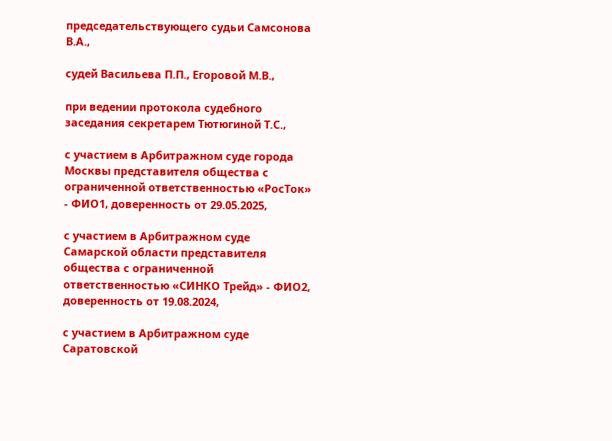председательствующего судьи Самсонова В.А.,

судей Васильева П.П., Егоровой М.В.,

при ведении протокола судебного заседания секретарем Тютюгиной Т.С.,

с участием в Арбитражном суде города Москвы представителя общества с ограниченной ответственностью «РосТок» - ФИО1, доверенность от 29.05.2025,

с участием в Арбитражном суде Самарской области представителя общества с ограниченной ответственностью «СИНКО Трейд» - ФИО2, доверенность от 19.08.2024,

с участием в Арбитражном суде Саратовской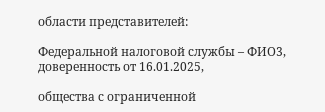области представителей:

Федеральной налоговой службы – ФИО3, доверенность от 16.01.2025,

общества с ограниченной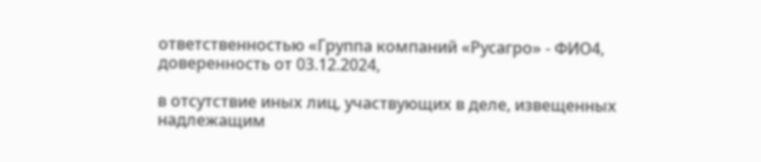ответственностью «Группа компаний «Русагро» - ФИО4, доверенность от 03.12.2024,

в отсутствие иных лиц, участвующих в деле, извещенных надлежащим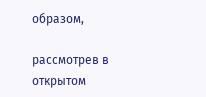образом,

рассмотрев в открытом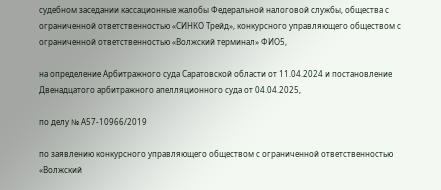судебном заседании кассационные жалобы Федеральной налоговой службы, общества с ограниченной ответственностью «СИНКО Трейд», конкурсного управляющего обществом с ограниченной ответственностью «Волжский терминал» ФИО5,

на определение Арбитражного суда Саратовской области от 11.04.2024 и постановление Двенадцатого арбитражного апелляционного суда от 04.04.2025,

по делу № А57-10966/2019

по заявлению конкурсного управляющего обществом с ограниченной ответственностью «Волжский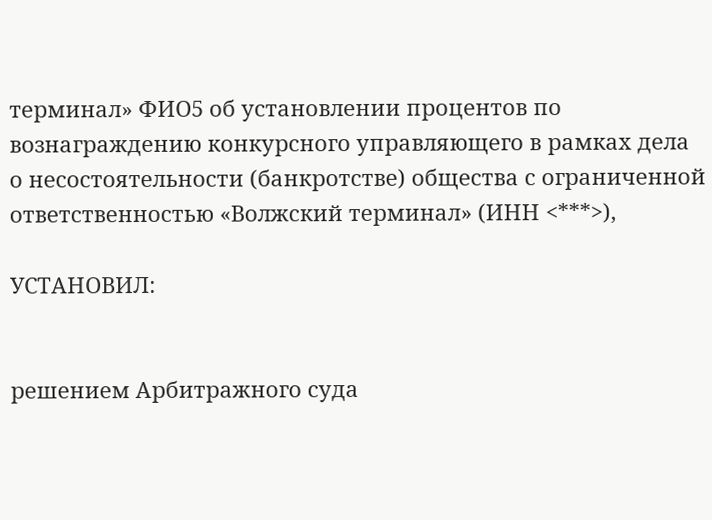терминал» ФИО5 об установлении процентов по вознаграждению конкурсного управляющего в рамках дела о несостоятельности (банкротстве) общества с ограниченной ответственностью «Волжский терминал» (ИНН <***>),

УСТАНОВИЛ:


решением Арбитражного суда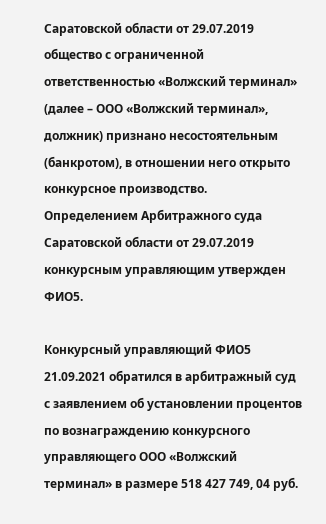Саратовской области от 29.07.2019 общество с ограниченной ответственностью «Волжский терминал» (далее – ООО «Волжский терминал», должник) признано несостоятельным (банкротом), в отношении него открыто конкурсное производство. Определением Арбитражного суда Саратовской области от 29.07.2019 конкурсным управляющим утвержден ФИО5.

Конкурсный управляющий ФИО5 21.09.2021 обратился в арбитражный суд с заявлением об установлении процентов по вознаграждению конкурсного управляющего ООО «Волжский терминал» в размере 518 427 749, 04 руб.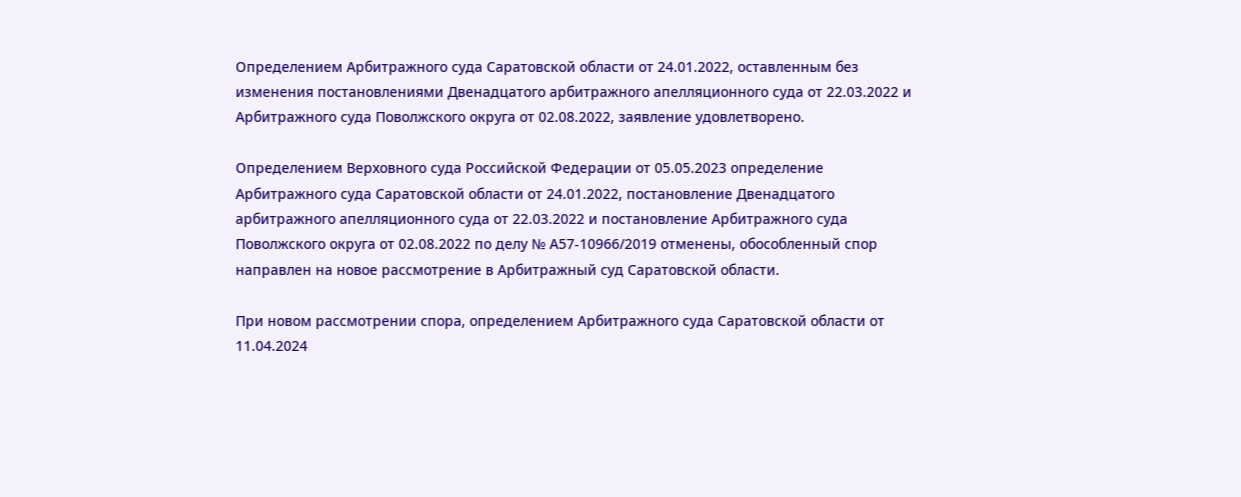Определением Арбитражного суда Саратовской области от 24.01.2022, оставленным без изменения постановлениями Двенадцатого арбитражного апелляционного суда от 22.03.2022 и Арбитражного суда Поволжского округа от 02.08.2022, заявление удовлетворено.

Определением Верховного суда Российской Федерации от 05.05.2023 определение Арбитражного суда Саратовской области от 24.01.2022, постановление Двенадцатого арбитражного апелляционного суда от 22.03.2022 и постановление Арбитражного суда Поволжского округа от 02.08.2022 по делу № А57-10966/2019 отменены, обособленный спор направлен на новое рассмотрение в Арбитражный суд Саратовской области.

При новом рассмотрении спора, определением Арбитражного суда Саратовской области от 11.04.2024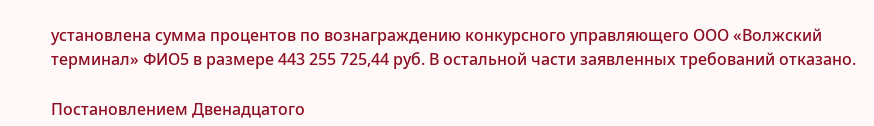установлена сумма процентов по вознаграждению конкурсного управляющего ООО «Волжский терминал» ФИО5 в размере 443 255 725,44 руб. В остальной части заявленных требований отказано.

Постановлением Двенадцатого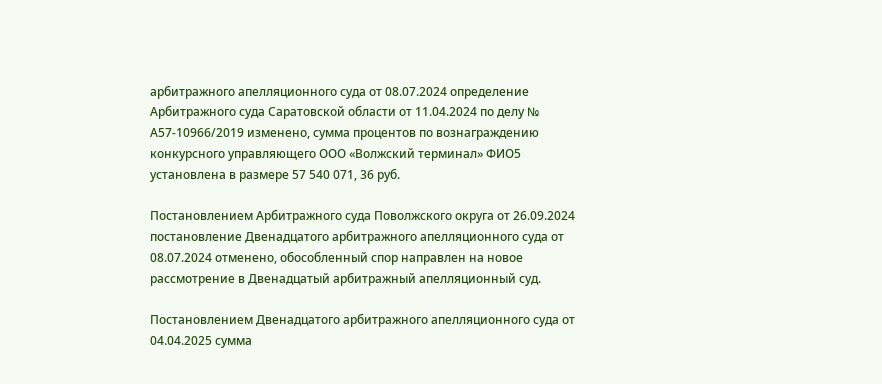арбитражного апелляционного суда от 08.07.2024 определение Арбитражного суда Саратовской области от 11.04.2024 по делу № А57-10966/2019 изменено, сумма процентов по вознаграждению конкурсного управляющего ООО «Волжский терминал» ФИО5 установлена в размере 57 540 071, 36 руб.

Постановлением Арбитражного суда Поволжского округа от 26.09.2024 постановление Двенадцатого арбитражного апелляционного суда от 08.07.2024 отменено, обособленный спор направлен на новое рассмотрение в Двенадцатый арбитражный апелляционный суд.

Постановлением Двенадцатого арбитражного апелляционного суда от 04.04.2025 сумма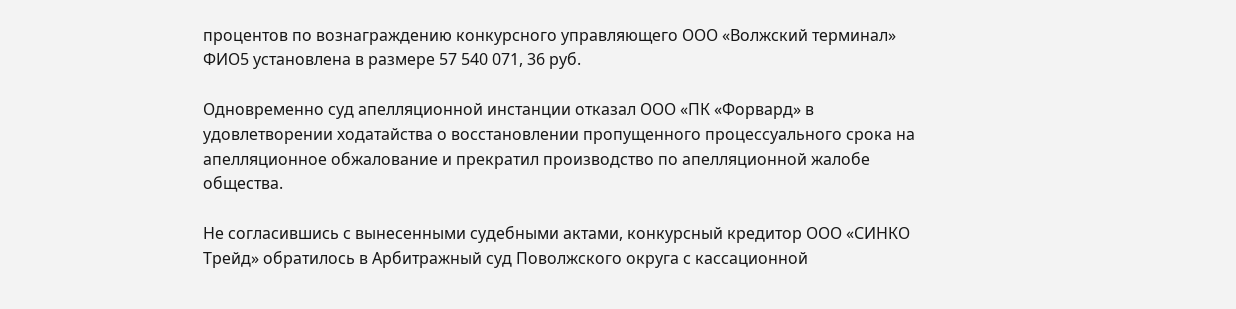процентов по вознаграждению конкурсного управляющего ООО «Волжский терминал» ФИО5 установлена в размере 57 540 071, 36 руб.

Одновременно суд апелляционной инстанции отказал ООО «ПК «Форвард» в удовлетворении ходатайства о восстановлении пропущенного процессуального срока на апелляционное обжалование и прекратил производство по апелляционной жалобе общества.

Не согласившись с вынесенными судебными актами, конкурсный кредитор ООО «СИНКО Трейд» обратилось в Арбитражный суд Поволжского округа с кассационной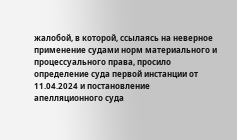жалобой, в которой, ссылаясь на неверное применение судами норм материального и процессуального права, просило определение суда первой инстанции от 11.04.2024 и постановление апелляционного суда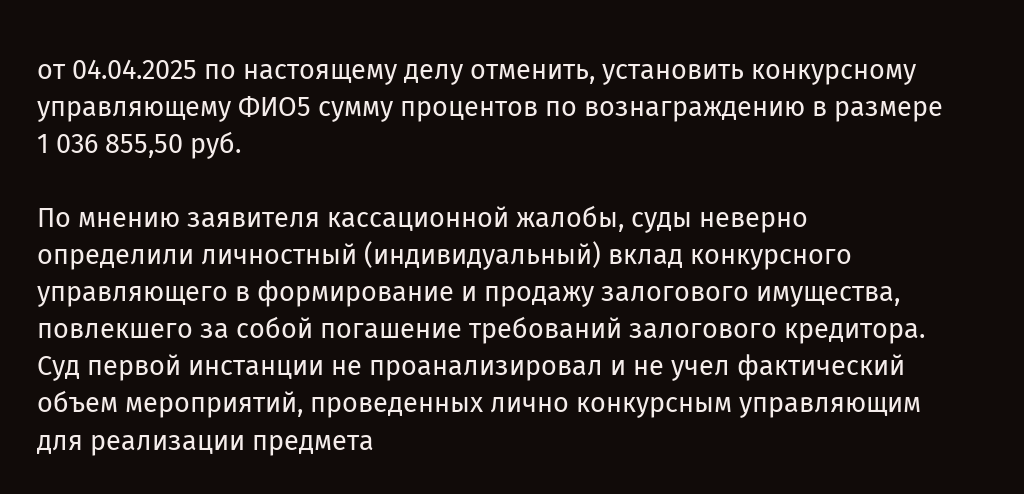от 04.04.2025 по настоящему делу отменить, установить конкурсному управляющему ФИО5 сумму процентов по вознаграждению в размере 1 036 855,50 руб.

По мнению заявителя кассационной жалобы, суды неверно определили личностный (индивидуальный) вклад конкурсного управляющего в формирование и продажу залогового имущества, повлекшего за собой погашение требований залогового кредитора. Суд первой инстанции не проанализировал и не учел фактический объем мероприятий, проведенных лично конкурсным управляющим для реализации предмета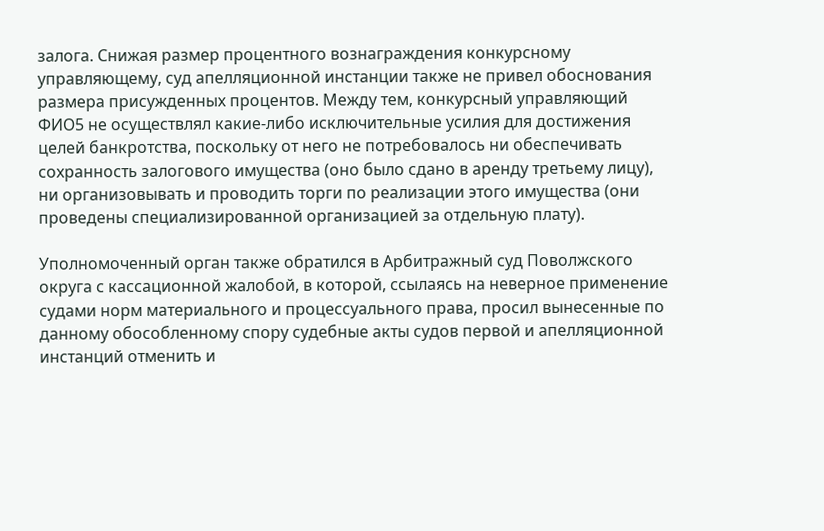залога. Снижая размер процентного вознаграждения конкурсному управляющему, суд апелляционной инстанции также не привел обоснования размера присужденных процентов. Между тем, конкурсный управляющий ФИО5 не осуществлял какие-либо исключительные усилия для достижения целей банкротства, поскольку от него не потребовалось ни обеспечивать сохранность залогового имущества (оно было сдано в аренду третьему лицу), ни организовывать и проводить торги по реализации этого имущества (они проведены специализированной организацией за отдельную плату).

Уполномоченный орган также обратился в Арбитражный суд Поволжского округа с кассационной жалобой, в которой, ссылаясь на неверное применение судами норм материального и процессуального права, просил вынесенные по данному обособленному спору судебные акты судов первой и апелляционной инстанций отменить и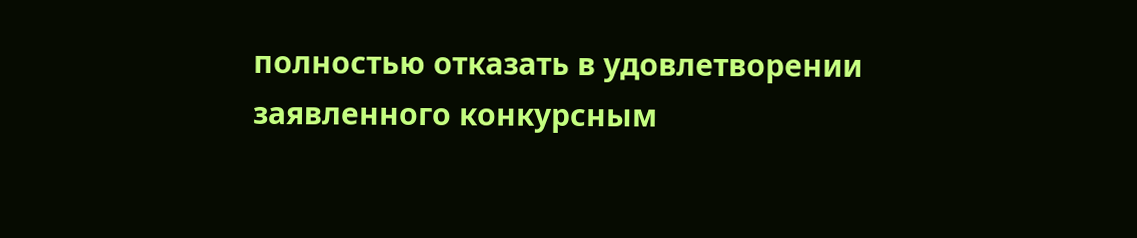полностью отказать в удовлетворении заявленного конкурсным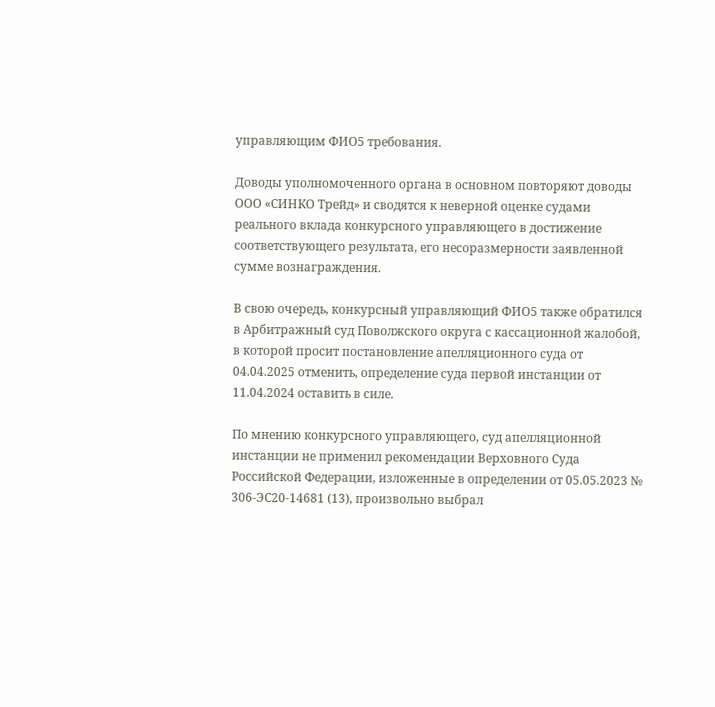управляющим ФИО5 требования.

Доводы уполномоченного органа в основном повторяют доводы ООО «СИНКО Трейд» и сводятся к неверной оценке судами реального вклада конкурсного управляющего в достижение соответствующего результата, его несоразмерности заявленной сумме вознаграждения.

В свою очередь, конкурсный управляющий ФИО5 также обратился в Арбитражный суд Поволжского округа с кассационной жалобой, в которой просит постановление апелляционного суда от 04.04.2025 отменить, определение суда первой инстанции от 11.04.2024 оставить в силе.

По мнению конкурсного управляющего, суд апелляционной инстанции не применил рекомендации Верховного Суда Российской Федерации, изложенные в определении от 05.05.2023 № 306-ЭС20-14681 (13), произвольно выбрал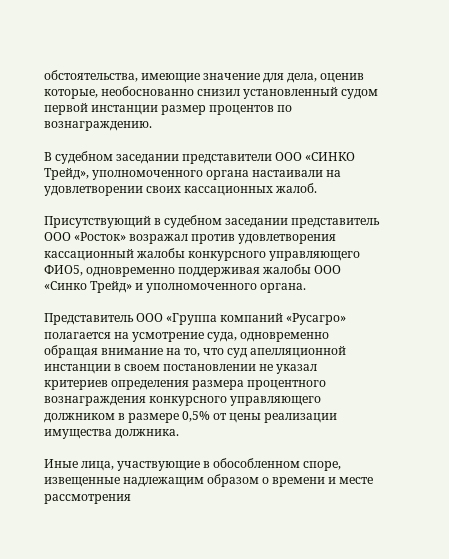обстоятельства, имеющие значение для дела, оценив которые, необоснованно снизил установленный судом первой инстанции размер процентов по вознаграждению.

В судебном заседании представители ООО «СИНКО Трейд», уполномоченного органа настаивали на удовлетворении своих кассационных жалоб.

Присутствующий в судебном заседании представитель ООО «Росток» возражал против удовлетворения кассационный жалобы конкурсного управляющего ФИО5, одновременно поддерживая жалобы ООО «Синко Трейд» и уполномоченного органа.

Представитель ООО «Группа компаний «Русагро» полагается на усмотрение суда, одновременно обращая внимание на то, что суд апелляционной инстанции в своем постановлении не указал критериев определения размера процентного вознаграждения конкурсного управляющего должником в размере 0,5% от цены реализации имущества должника.

Иные лица, участвующие в обособленном споре, извещенные надлежащим образом о времени и месте рассмотрения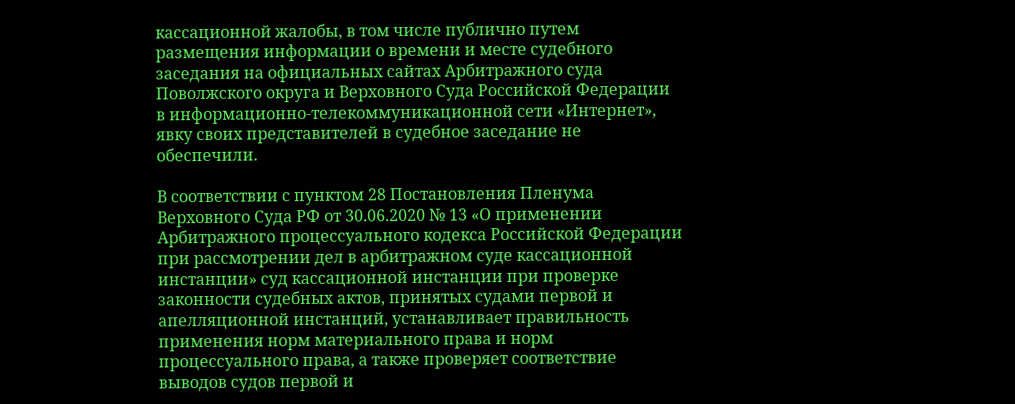кассационной жалобы, в том числе публично путем размещения информации о времени и месте судебного заседания на официальных сайтах Арбитражного суда Поволжского округа и Верховного Суда Российской Федерации в информационно-телекоммуникационной сети «Интернет», явку своих представителей в судебное заседание не обеспечили.

В соответствии с пунктом 28 Постановления Пленума Верховного Суда РФ от 30.06.2020 № 13 «О применении Арбитражного процессуального кодекса Российской Федерации при рассмотрении дел в арбитражном суде кассационной инстанции» суд кассационной инстанции при проверке законности судебных актов, принятых судами первой и апелляционной инстанций, устанавливает правильность применения норм материального права и норм процессуального права, а также проверяет соответствие выводов судов первой и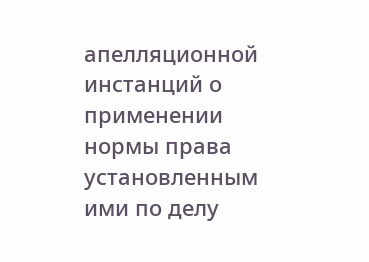апелляционной инстанций о применении нормы права установленным ими по делу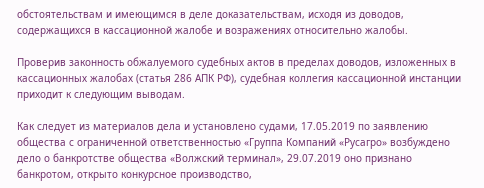обстоятельствам и имеющимся в деле доказательствам, исходя из доводов, содержащихся в кассационной жалобе и возражениях относительно жалобы.

Проверив законность обжалуемого судебных актов в пределах доводов, изложенных в кассационных жалобах (статья 286 АПК РФ), судебная коллегия кассационной инстанции приходит к следующим выводам.

Как следует из материалов дела и установлено судами, 17.05.2019 по заявлению общества с ограниченной ответственностью «Группа Компаний «Русагро» возбуждено дело о банкротстве общества «Волжский терминал», 29.07.2019 оно признано банкротом, открыто конкурсное производство,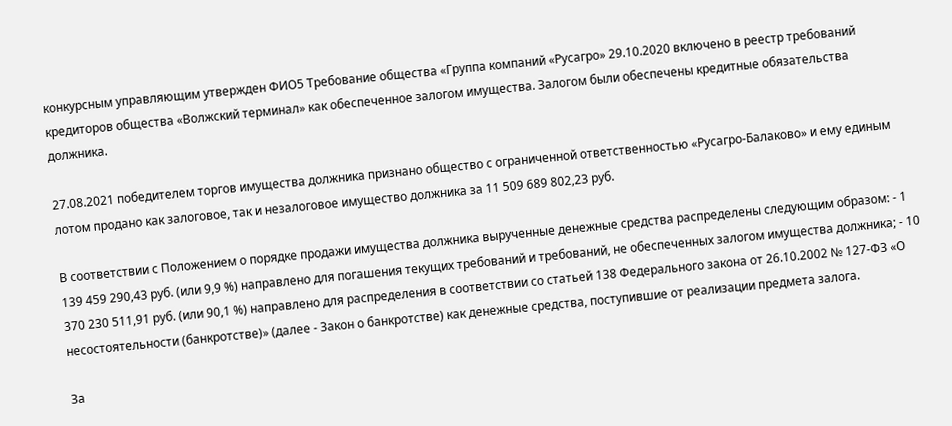конкурсным управляющим утвержден ФИО5 Требование общества «Группа компаний «Русагро» 29.10.2020 включено в реестр требований кредиторов общества «Волжский терминал» как обеспеченное залогом имущества. Залогом были обеспечены кредитные обязательства должника.

27.08.2021 победителем торгов имущества должника признано общество с ограниченной ответственностью «Русагро-Балаково» и ему единым лотом продано как залоговое, так и незалоговое имущество должника за 11 509 689 802,23 руб.

В соответствии с Положением о порядке продажи имущества должника вырученные денежные средства распределены следующим образом: - 1 139 459 290,43 руб. (или 9,9 %) направлено для погашения текущих требований и требований, не обеспеченных залогом имущества должника; - 10 370 230 511,91 руб. (или 90,1 %) направлено для распределения в соответствии со статьей 138 Федерального закона от 26.10.2002 № 127-ФЗ «О несостоятельности (банкротстве)» (далее - Закон о банкротстве) как денежные средства, поступившие от реализации предмета залога.

За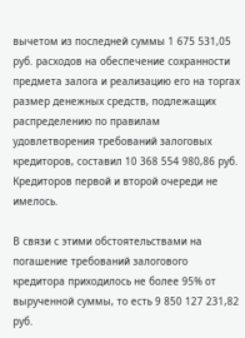вычетом из последней суммы 1 675 531,05 руб. расходов на обеспечение сохранности предмета залога и реализацию его на торгах размер денежных средств, подлежащих распределению по правилам удовлетворения требований залоговых кредиторов, составил 10 368 554 980,86 руб. Кредиторов первой и второй очереди не имелось.

В связи с этими обстоятельствами на погашение требований залогового кредитора приходилось не более 95% от вырученной суммы, то есть 9 850 127 231,82 руб.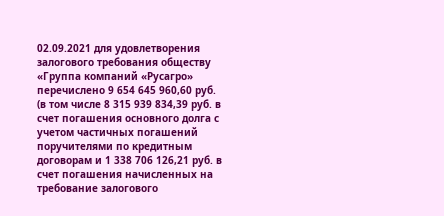02.09.2021 для удовлетворения залогового требования обществу «Группа компаний «Русагро» перечислено 9 654 645 960,60 руб. (в том числе 8 315 939 834,39 руб. в счет погашения основного долга с учетом частичных погашений поручителями по кредитным договорам и 1 338 706 126,21 руб. в счет погашения начисленных на требование залогового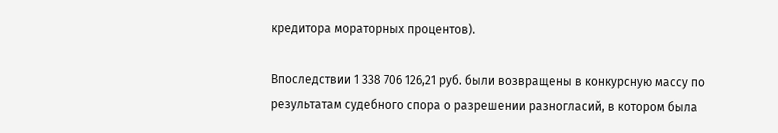кредитора мораторных процентов).

Впоследствии 1 338 706 126,21 руб. были возвращены в конкурсную массу по результатам судебного спора о разрешении разногласий, в котором была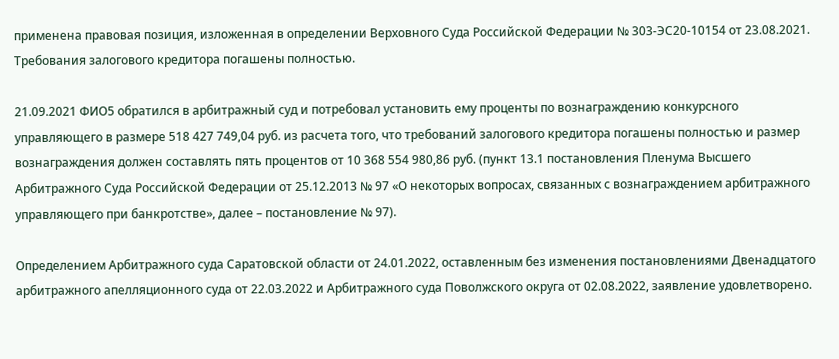применена правовая позиция, изложенная в определении Верховного Суда Российской Федерации № 303-ЭС20-10154 от 23.08.2021. Требования залогового кредитора погашены полностью.

21.09.2021 ФИО5 обратился в арбитражный суд и потребовал установить ему проценты по вознаграждению конкурсного управляющего в размере 518 427 749,04 руб. из расчета того, что требований залогового кредитора погашены полностью и размер вознаграждения должен составлять пять процентов от 10 368 554 980,86 руб. (пункт 13.1 постановления Пленума Высшего Арбитражного Суда Российской Федерации от 25.12.2013 № 97 «О некоторых вопросах, связанных с вознаграждением арбитражного управляющего при банкротстве», далее – постановление № 97).

Определением Арбитражного суда Саратовской области от 24.01.2022, оставленным без изменения постановлениями Двенадцатого арбитражного апелляционного суда от 22.03.2022 и Арбитражного суда Поволжского округа от 02.08.2022, заявление удовлетворено.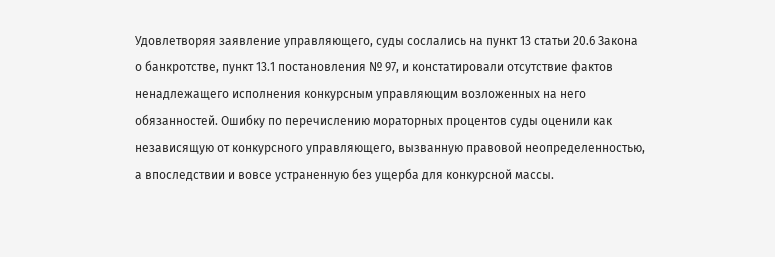Удовлетворяя заявление управляющего, суды сослались на пункт 13 статьи 20.6 Закона о банкротстве, пункт 13.1 постановления № 97, и констатировали отсутствие фактов ненадлежащего исполнения конкурсным управляющим возложенных на него обязанностей. Ошибку по перечислению мораторных процентов суды оценили как независящую от конкурсного управляющего, вызванную правовой неопределенностью, а впоследствии и вовсе устраненную без ущерба для конкурсной массы.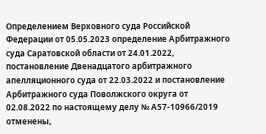Определением Верховного суда Российской Федерации от 05.05.2023 определение Арбитражного суда Саратовской области от 24.01.2022, постановление Двенадцатого арбитражного апелляционного суда от 22.03.2022 и постановление Арбитражного суда Поволжского округа от 02.08.2022 по настоящему делу № А57-10966/2019 отменены,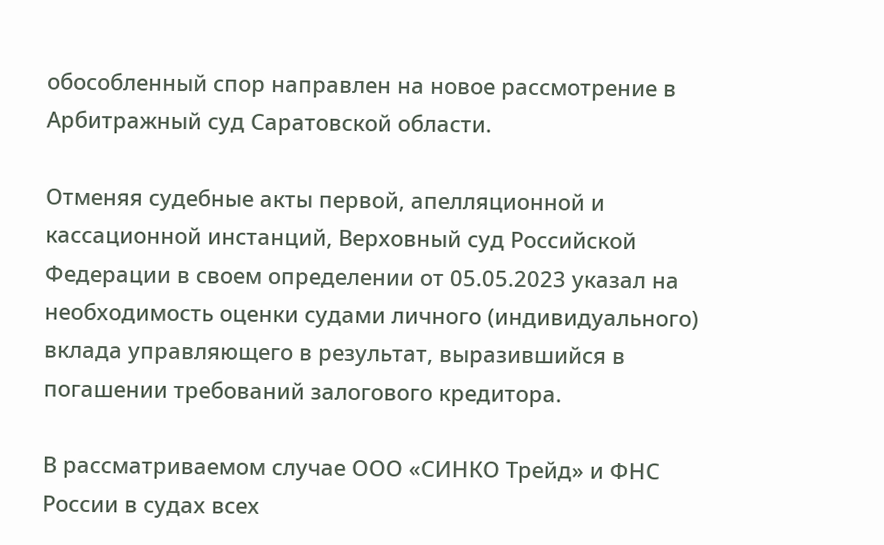обособленный спор направлен на новое рассмотрение в Арбитражный суд Саратовской области.

Отменяя судебные акты первой, апелляционной и кассационной инстанций, Верховный суд Российской Федерации в своем определении от 05.05.2023 указал на необходимость оценки судами личного (индивидуального) вклада управляющего в результат, выразившийся в погашении требований залогового кредитора.

В рассматриваемом случае ООО «СИНКО Трейд» и ФНС России в судах всех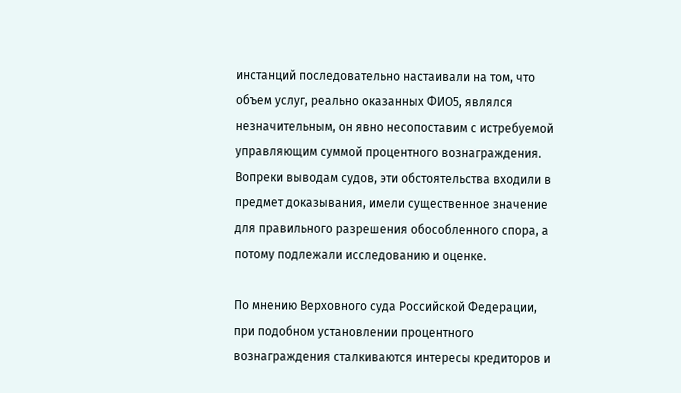инстанций последовательно настаивали на том, что объем услуг, реально оказанных ФИО5, являлся незначительным, он явно несопоставим с истребуемой управляющим суммой процентного вознаграждения. Вопреки выводам судов, эти обстоятельства входили в предмет доказывания, имели существенное значение для правильного разрешения обособленного спора, а потому подлежали исследованию и оценке.

По мнению Верховного суда Российской Федерации, при подобном установлении процентного вознаграждения сталкиваются интересы кредиторов и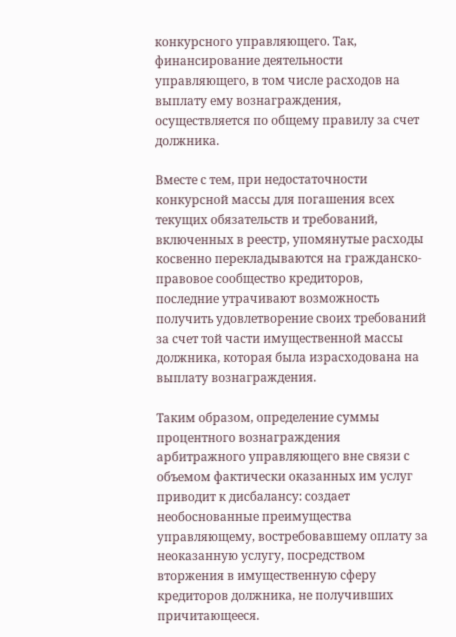конкурсного управляющего. Так, финансирование деятельности управляющего, в том числе расходов на выплату ему вознаграждения, осуществляется по общему правилу за счет должника.

Вместе с тем, при недостаточности конкурсной массы для погашения всех текущих обязательств и требований, включенных в реестр, упомянутые расходы косвенно перекладываются на гражданско-правовое сообщество кредиторов, последние утрачивают возможность получить удовлетворение своих требований за счет той части имущественной массы должника, которая была израсходована на выплату вознаграждения.

Таким образом, определение суммы процентного вознаграждения арбитражного управляющего вне связи с объемом фактически оказанных им услуг приводит к дисбалансу: создает необоснованные преимущества управляющему, востребовавшему оплату за неоказанную услугу, посредством вторжения в имущественную сферу кредиторов должника, не получивших причитающееся.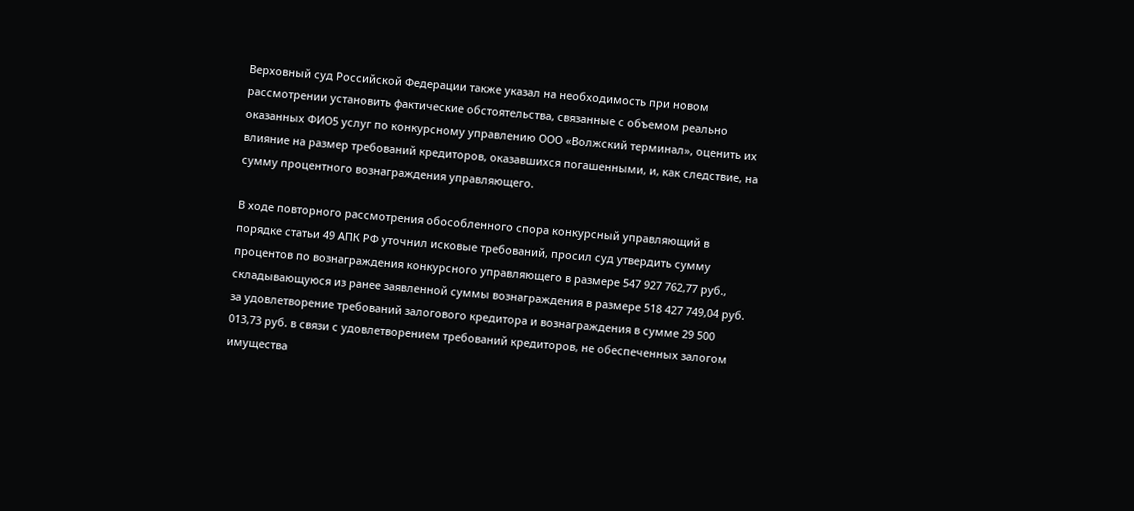Верховный суд Российской Федерации также указал на необходимость при новом рассмотрении установить фактические обстоятельства, связанные с объемом реально оказанных ФИО5 услуг по конкурсному управлению ООО «Волжский терминал», оценить их влияние на размер требований кредиторов, оказавшихся погашенными, и, как следствие, на сумму процентного вознаграждения управляющего.

В ходе повторного рассмотрения обособленного спора конкурсный управляющий в порядке статьи 49 АПК РФ уточнил исковые требований, просил суд утвердить сумму процентов по вознаграждения конкурсного управляющего в размере 547 927 762,77 руб., складывающуюся из ранее заявленной суммы вознаграждения в размере 518 427 749,04 руб. за удовлетворение требований залогового кредитора и вознаграждения в сумме 29 500 013,73 руб. в связи с удовлетворением требований кредиторов, не обеспеченных залогом имущества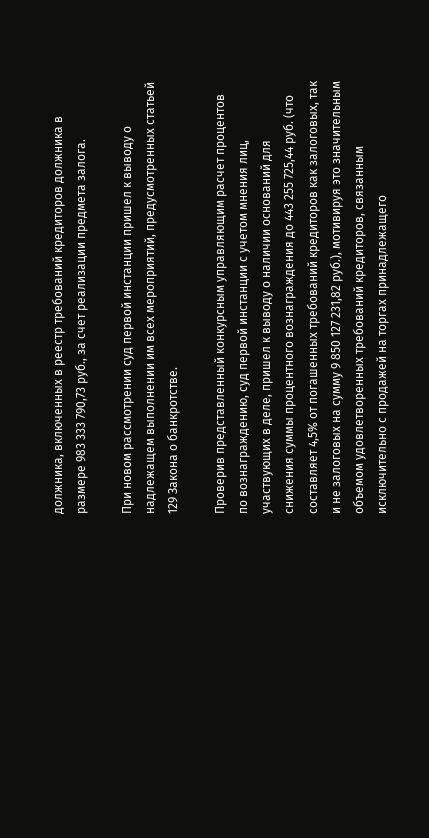должника, включенных в реестр требований кредиторов должника в размере 983 333 790,73 руб., за счет реализации предмета залога.

При новом рассмотрении суд первой инстанции пришел к выводу о надлежащем выполнении им всех мероприятий, предусмотренных статьей 129 Закона о банкротстве.

Проверив представленный конкурсным управляющим расчет процентов по вознаграждению, суд первой инстанции с учетом мнения лиц, участвующих в деле, пришел к выводу о наличии оснований для снижения суммы процентного вознаграждения до 443 255 725,44 руб. (что составляет 4,5% от погашенных требований кредиторов как залоговых, так и не залоговых на сумму 9 850 127 231,82 руб.), мотивируя это значительным объемом удовлетворенных требований кредиторов, связанным исключительно с продажей на торгах принадлежащего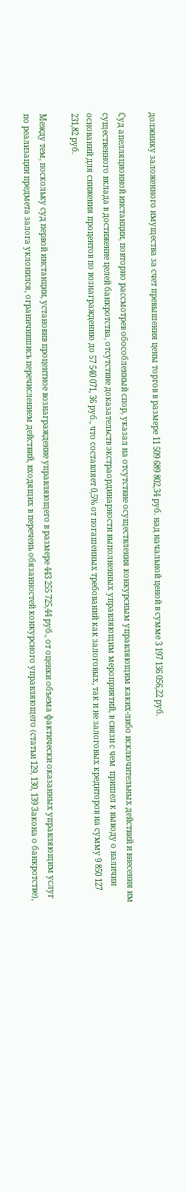должнику заложенного имущества за счет превышения цены торгов в размере 11 509 689 802,34 руб. над начальной ценой в сумме 3 197 136 056,22 руб.

Суд апелляционной инстанции, повторно рассмотрев обособленный спор, указал на отсутствие осуществления конкурсным управляющим каких-либо исключительных действий и внесения им существенного вклада в достижение целей банкротства, отсутствие доказательств экстраординарности выполненных управляющим мероприятий, в связи с чем  пришел к выводу о наличии оснований для снижения процентов по вознаграждению до 57 540 071, 36 руб., что составляет 0,5% от погашенных требований как залоговых, так и не залоговых кредиторов на сумму 9 850 127 231,82 руб.

Между тем, поскольку суд первой инстанции, установив процентное вознаграждение управляющего в размере 443 255 725,44 руб., от оценки объема фактически оказанных управляющим услуг по реализации предмета залога уклонился, ограничившись перечислением действий, входящих в перечень обязанностей конкурсного управляющего (статьи 129, 130, 139 Закона о банкротстве),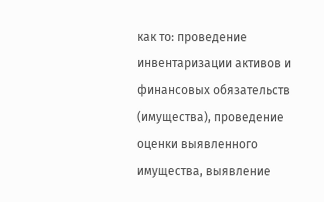как то: проведение инвентаризации активов и финансовых обязательств (имущества), проведение оценки выявленного имущества, выявление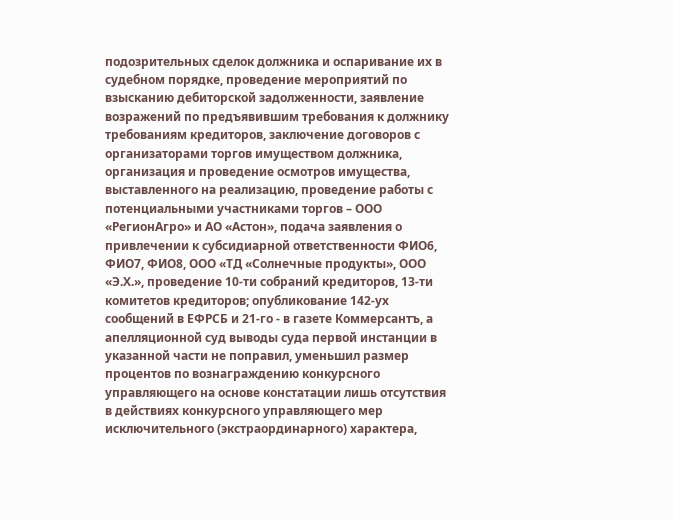подозрительных сделок должника и оспаривание их в судебном порядке, проведение мероприятий по взысканию дебиторской задолженности, заявление возражений по предъявившим требования к должнику требованиям кредиторов, заключение договоров с организаторами торгов имуществом должника, организация и проведение осмотров имущества, выставленного на реализацию, проведение работы с потенциальными участниками торгов – ООО «РегионАгро» и АО «Астон», подача заявления о привлечении к субсидиарной ответственности ФИО6, ФИО7, ФИО8, ООО «ТД «Солнечные продукты», ООО «Э.Х.», проведение 10-ти собраний кредиторов, 13-ти комитетов кредиторов; опубликование 142-ух сообщений в ЕФРСБ и 21-го - в газете Коммерсантъ, а  апелляционной суд выводы суда первой инстанции в указанной части не поправил, уменьшил размер процентов по вознаграждению конкурсного управляющего на основе констатации лишь отсутствия в действиях конкурсного управляющего мер исключительного (экстраординарного) характера,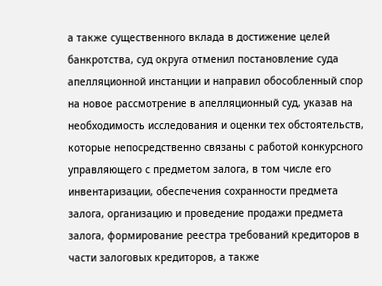а также существенного вклада в достижение целей банкротства, суд округа отменил постановление суда апелляционной инстанции и направил обособленный спор на новое рассмотрение в апелляционный суд, указав на необходимость исследования и оценки тех обстоятельств, которые непосредственно связаны с работой конкурсного управляющего с предметом залога, в том числе его инвентаризации, обеспечения сохранности предмета залога, организацию и проведение продажи предмета залога, формирование реестра требований кредиторов в части залоговых кредиторов, а также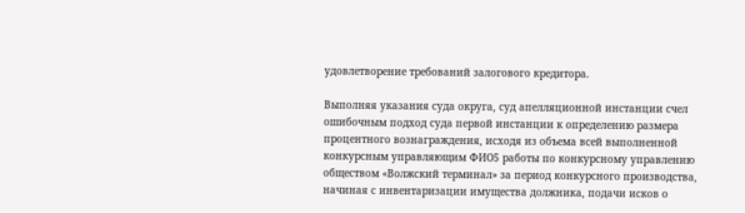удовлетворение требований залогового кредитора.

Выполняя указания суда округа, суд апелляционной инстанции счел ошибочным подход суда первой инстанции к определению размера процентного вознаграждения, исходя из объема всей выполненной конкурсным управляющим ФИО5 работы по конкурсному управлению обществом «Волжский терминал» за период конкурсного производства, начиная с инвентаризации имущества должника, подачи исков о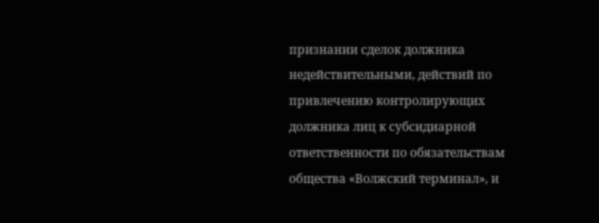признании сделок должника недействительными, действий по привлечению контролирующих должника лиц к субсидиарной ответственности по обязательствам общества «Волжский терминал», и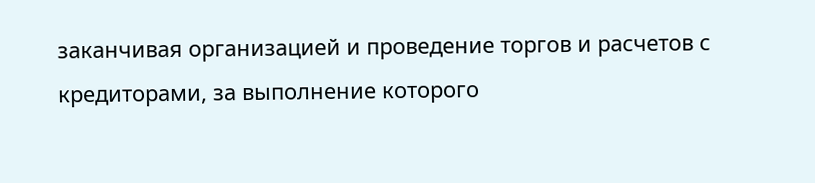заканчивая организацией и проведение торгов и расчетов с кредиторами, за выполнение которого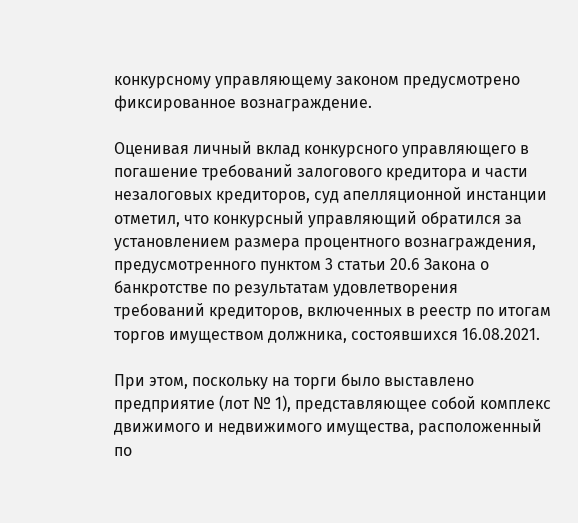конкурсному управляющему законом предусмотрено фиксированное вознаграждение.

Оценивая личный вклад конкурсного управляющего в погашение требований залогового кредитора и части незалоговых кредиторов, суд апелляционной инстанции отметил, что конкурсный управляющий обратился за установлением размера процентного вознаграждения, предусмотренного пунктом 3 статьи 20.6 Закона о банкротстве по результатам удовлетворения требований кредиторов, включенных в реестр по итогам торгов имуществом должника, состоявшихся 16.08.2021.

При этом, поскольку на торги было выставлено предприятие (лот № 1), представляющее собой комплекс движимого и недвижимого имущества, расположенный по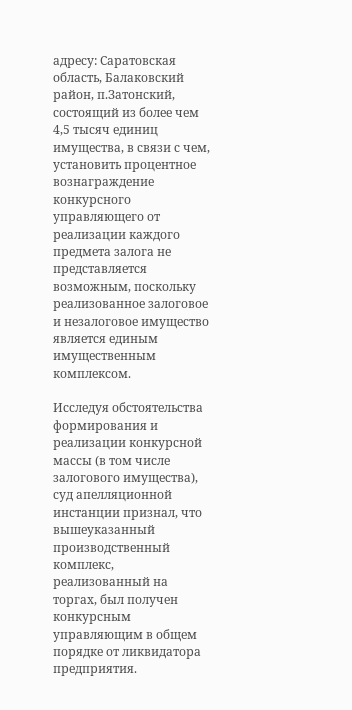адресу: Саратовская область, Балаковский район, п.Затонский, состоящий из более чем 4,5 тысяч единиц имущества, в связи с чем, установить процентное вознаграждение конкурсного управляющего от реализации каждого предмета залога не представляется возможным, поскольку реализованное залоговое и незалоговое имущество является единым имущественным комплексом.

Исследуя обстоятельства формирования и реализации конкурсной массы (в том числе залогового имущества), суд апелляционной инстанции признал, что вышеуказанный производственный комплекс, реализованный на торгах, был получен конкурсным управляющим в общем порядке от ликвидатора предприятия.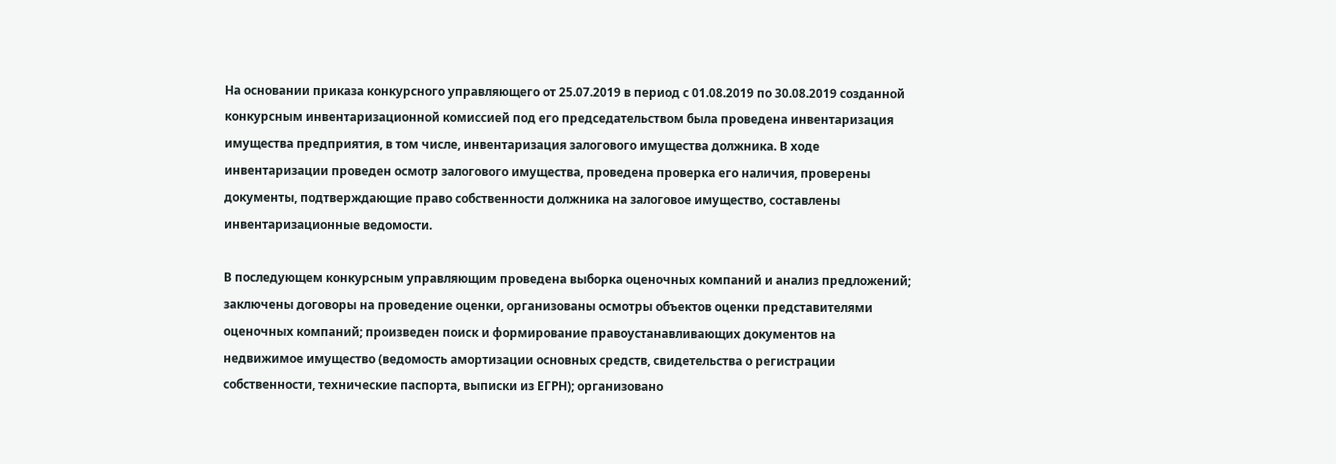На основании приказа конкурсного управляющего от 25.07.2019 в период с 01.08.2019 по 30.08.2019 созданной конкурсным инвентаризационной комиссией под его председательством была проведена инвентаризация имущества предприятия, в том числе, инвентаризация залогового имущества должника. В ходе инвентаризации проведен осмотр залогового имущества, проведена проверка его наличия, проверены документы, подтверждающие право собственности должника на залоговое имущество, составлены инвентаризационные ведомости.

В последующем конкурсным управляющим проведена выборка оценочных компаний и анализ предложений; заключены договоры на проведение оценки, организованы осмотры объектов оценки представителями оценочных компаний; произведен поиск и формирование правоустанавливающих документов на недвижимое имущество (ведомость амортизации основных средств, свидетельства о регистрации собственности, технические паспорта, выписки из ЕГРН); организовано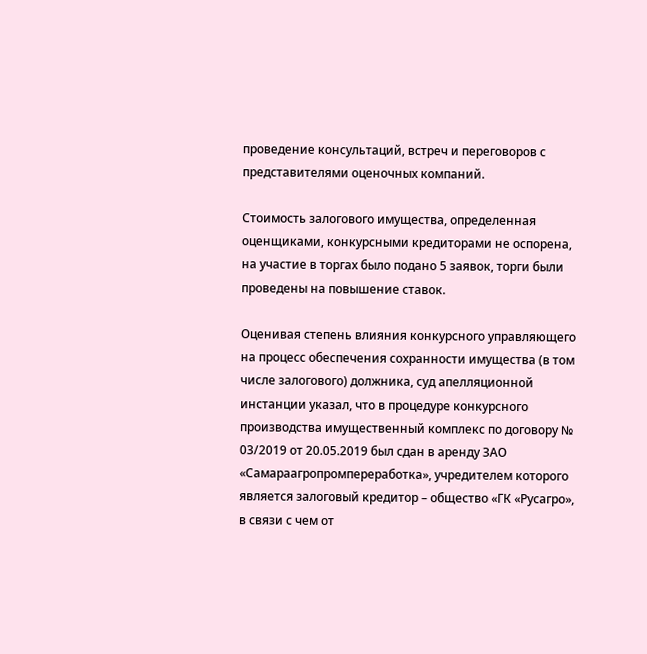проведение консультаций, встреч и переговоров с представителями оценочных компаний.

Стоимость залогового имущества, определенная оценщиками, конкурсными кредиторами не оспорена, на участие в торгах было подано 5 заявок, торги были проведены на повышение ставок.

Оценивая степень влияния конкурсного управляющего на процесс обеспечения сохранности имущества (в том числе залогового) должника, суд апелляционной инстанции указал, что в процедуре конкурсного производства имущественный комплекс по договору № 03/2019 от 20.05.2019 был сдан в аренду ЗАО «Самараагропромпереработка», учредителем которого является залоговый кредитор – общество «ГК «Русагро», в связи с чем от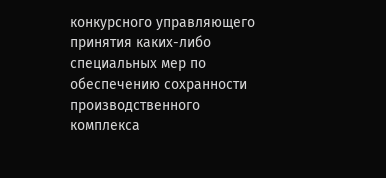конкурсного управляющего принятия каких-либо специальных мер по обеспечению сохранности производственного комплекса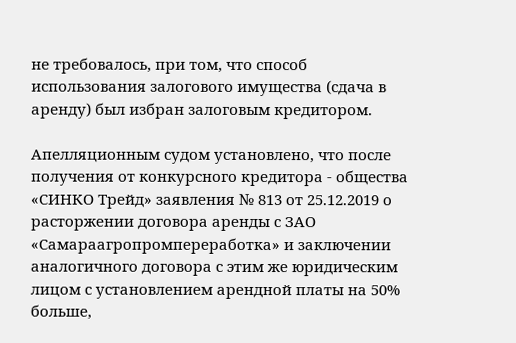не требовалось, при том, что способ использования залогового имущества (сдача в аренду) был избран залоговым кредитором.

Апелляционным судом установлено, что после получения от конкурсного кредитора - общества «СИНКО Трейд» заявления № 813 от 25.12.2019 о расторжении договора аренды с ЗАО «Самараагропромпереработка» и заключении аналогичного договора с этим же юридическим лицом с установлением арендной платы на 50% больше,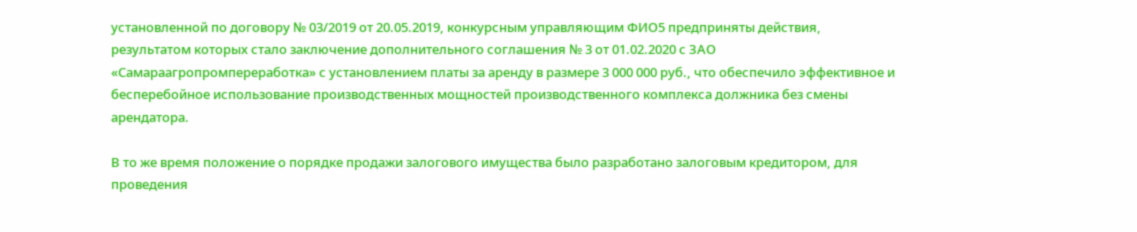установленной по договору № 03/2019 от 20.05.2019, конкурсным управляющим ФИО5 предприняты действия, результатом которых стало заключение дополнительного соглашения № 3 от 01.02.2020 с ЗАО «Самараагропромпереработка» с установлением платы за аренду в размере 3 000 000 руб., что обеспечило эффективное и бесперебойное использование производственных мощностей производственного комплекса должника без смены арендатора.

В то же время положение о порядке продажи залогового имущества было разработано залоговым кредитором, для проведения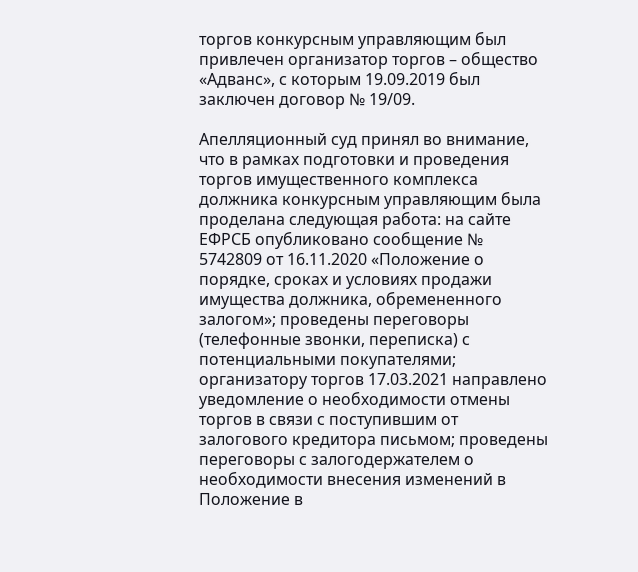торгов конкурсным управляющим был привлечен организатор торгов – общество «Адванс», с которым 19.09.2019 был заключен договор № 19/09.

Апелляционный суд принял во внимание, что в рамках подготовки и проведения торгов имущественного комплекса должника конкурсным управляющим была проделана следующая работа: на сайте ЕФРСБ опубликовано сообщение № 5742809 от 16.11.2020 «Положение о порядке, сроках и условиях продажи имущества должника, обремененного залогом»; проведены переговоры (телефонные звонки, переписка) с потенциальными покупателями; организатору торгов 17.03.2021 направлено уведомление о необходимости отмены торгов в связи с поступившим от залогового кредитора письмом; проведены переговоры с залогодержателем о необходимости внесения изменений в Положение в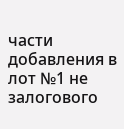части добавления в лот №1 не залогового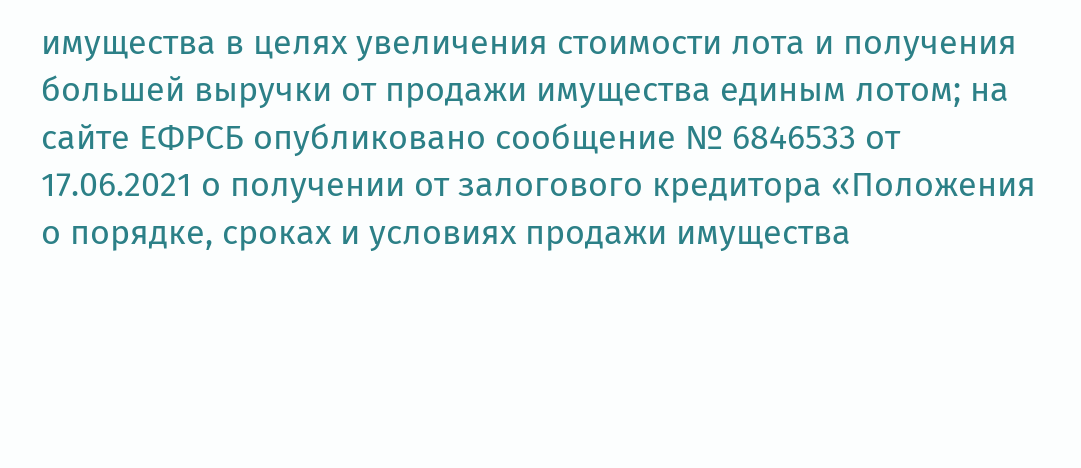имущества в целях увеличения стоимости лота и получения большей выручки от продажи имущества единым лотом; на сайте ЕФРСБ опубликовано сообщение № 6846533 от 17.06.2021 о получении от залогового кредитора «Положения о порядке, сроках и условиях продажи имущества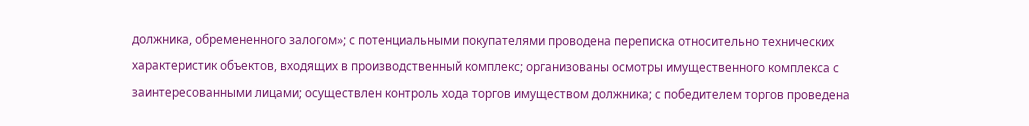должника, обремененного залогом»; с потенциальными покупателями проводена переписка относительно технических характеристик объектов, входящих в производственный комплекс; организованы осмотры имущественного комплекса с заинтересованными лицами; осуществлен контроль хода торгов имуществом должника; с победителем торгов проведена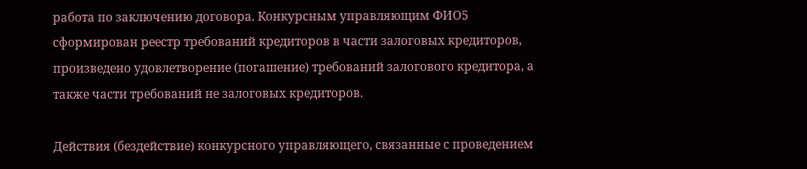работа по заключению договора. Конкурсным управляющим ФИО5 сформирован реестр требований кредиторов в части залоговых кредиторов, произведено удовлетворение (погашение) требований залогового кредитора, а также части требований не залоговых кредиторов.

Действия (бездействие) конкурсного управляющего, связанные с проведением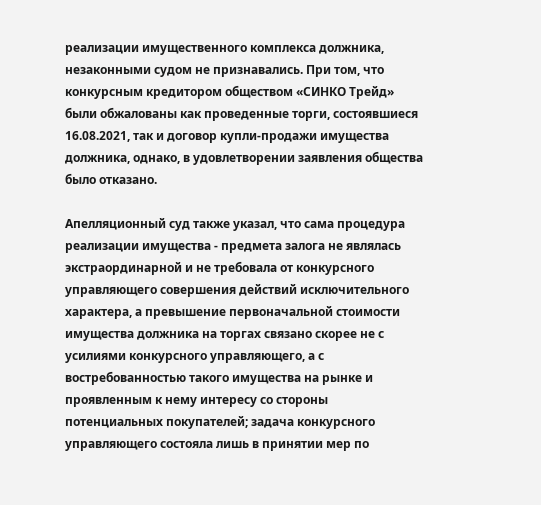реализации имущественного комплекса должника, незаконными судом не признавались. При том, что конкурсным кредитором обществом «СИНКО Трейд» были обжалованы как проведенные торги, состоявшиеся 16.08.2021, так и договор купли-продажи имущества должника, однако, в удовлетворении заявления общества было отказано.

Апелляционный суд также указал, что сама процедура реализации имущества - предмета залога не являлась экстраординарной и не требовала от конкурсного управляющего совершения действий исключительного характера, а превышение первоначальной стоимости имущества должника на торгах связано скорее не с усилиями конкурсного управляющего, а с востребованностью такого имущества на рынке и проявленным к нему интересу со стороны потенциальных покупателей; задача конкурсного управляющего состояла лишь в принятии мер по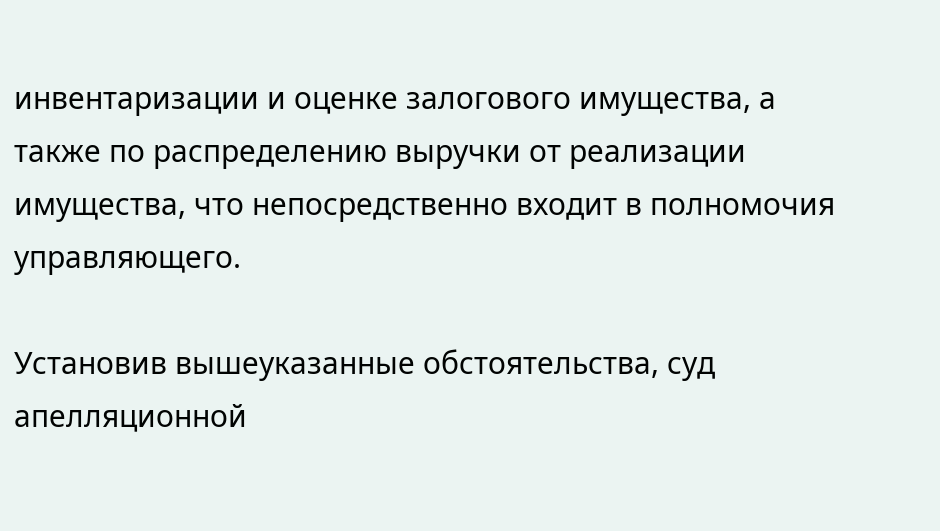инвентаризации и оценке залогового имущества, а также по распределению выручки от реализации имущества, что непосредственно входит в полномочия управляющего.

Установив вышеуказанные обстоятельства, суд апелляционной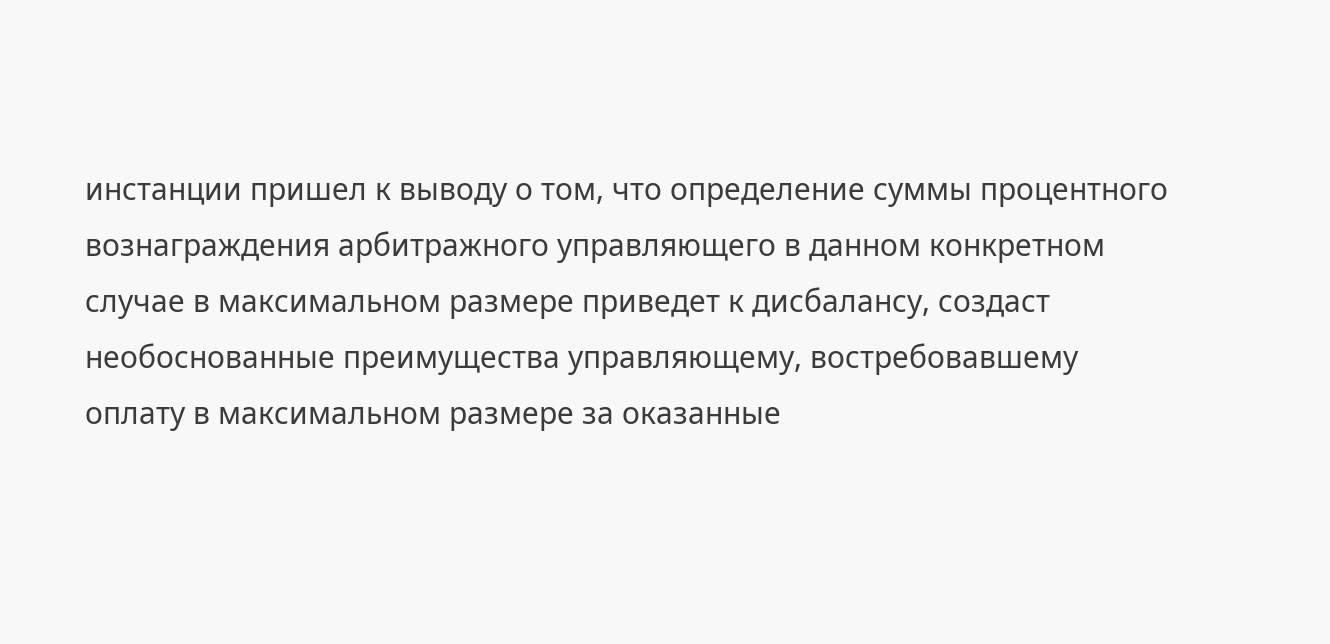инстанции пришел к выводу о том, что определение суммы процентного вознаграждения арбитражного управляющего в данном конкретном случае в максимальном размере приведет к дисбалансу, создаст необоснованные преимущества управляющему, востребовавшему оплату в максимальном размере за оказанные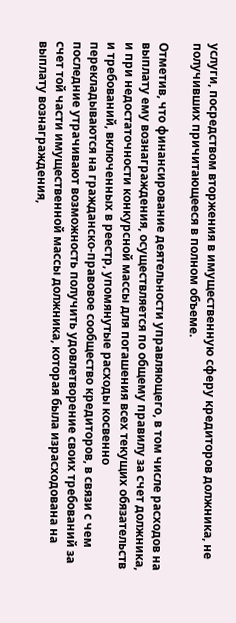услуги, посредством вторжения в имущественную сферу кредиторов должника, не получивших причитающееся в полном объеме.

Отметив, что финансирование деятельности управляющего, в том числе расходов на выплату ему вознаграждения, осуществляется по общему правилу за счет должника, и при недостаточности конкурсной массы для погашения всех текущих обязательств и требований, включенных в реестр, упомянутые расходы косвенно перекладываются на гражданско-правовое сообщество кредиторов, в связи с чем последние утрачивают возможность получить удовлетворение своих требований за счет той части имущественной массы должника, которая была израсходована на выплату вознаграждения,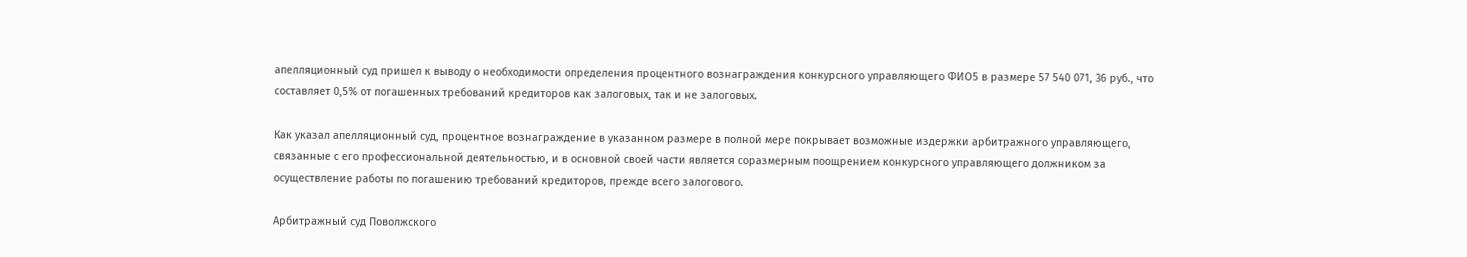апелляционный суд пришел к выводу о необходимости определения процентного вознаграждения конкурсного управляющего ФИО5 в размере 57 540 071, 36 руб., что составляет 0,5% от погашенных требований кредиторов как залоговых, так и не залоговых.

Как указал апелляционный суд, процентное вознаграждение в указанном размере в полной мере покрывает возможные издержки арбитражного управляющего, связанные с его профессиональной деятельностью, и в основной своей части является соразмерным поощрением конкурсного управляющего должником за осуществление работы по погашению требований кредиторов, прежде всего залогового.

Арбитражный суд Поволжского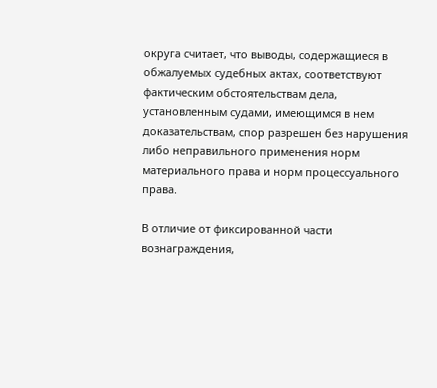округа считает, что выводы, содержащиеся в обжалуемых судебных актах, соответствуют фактическим обстоятельствам дела, установленным судами, имеющимся в нем доказательствам, спор разрешен без нарушения либо неправильного применения норм материального права и норм процессуального права.

В отличие от фиксированной части вознаграждения,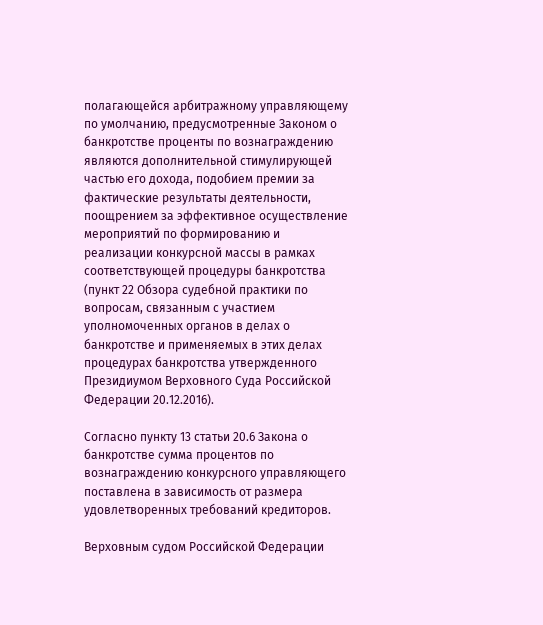полагающейся арбитражному управляющему по умолчанию, предусмотренные Законом о банкротстве проценты по вознаграждению являются дополнительной стимулирующей частью его дохода, подобием премии за фактические результаты деятельности, поощрением за эффективное осуществление мероприятий по формированию и реализации конкурсной массы в рамках соответствующей процедуры банкротства (пункт 22 Обзора судебной практики по вопросам, связанным с участием уполномоченных органов в делах о банкротстве и применяемых в этих делах процедурах банкротства утвержденного Президиумом Верховного Суда Российской Федерации 20.12.2016).

Согласно пункту 13 статьи 20.6 Закона о банкротстве сумма процентов по вознаграждению конкурсного управляющего поставлена в зависимость от размера удовлетворенных требований кредиторов.

Верховным судом Российской Федерации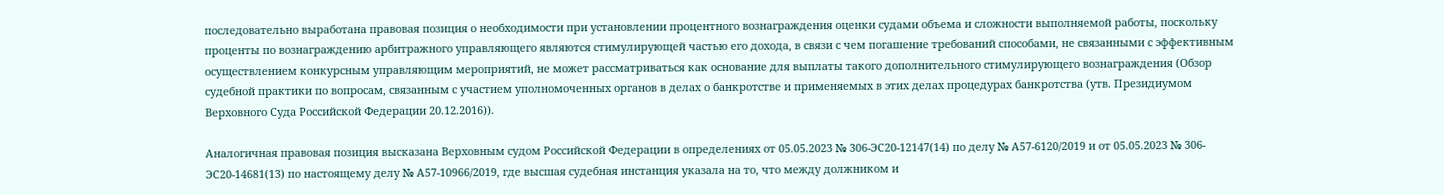последовательно выработана правовая позиция о необходимости при установлении процентного вознаграждения оценки судами объема и сложности выполняемой работы, поскольку проценты по вознаграждению арбитражного управляющего являются стимулирующей частью его дохода, в связи с чем погашение требований способами, не связанными с эффективным осуществлением конкурсным управляющим мероприятий, не может рассматриваться как основание для выплаты такого дополнительного стимулирующего вознаграждения (Обзор судебной практики по вопросам, связанным с участием уполномоченных органов в делах о банкротстве и применяемых в этих делах процедурах банкротства (утв. Президиумом Верховного Суда Российской Федерации 20.12.2016)).

Аналогичная правовая позиция высказана Верховным судом Российской Федерации в определениях от 05.05.2023 № 306-ЭС20-12147(14) по делу № А57-6120/2019 и от 05.05.2023 № 306-ЭС20-14681(13) по настоящему делу № А57-10966/2019, где высшая судебная инстанция указала на то, что между должником и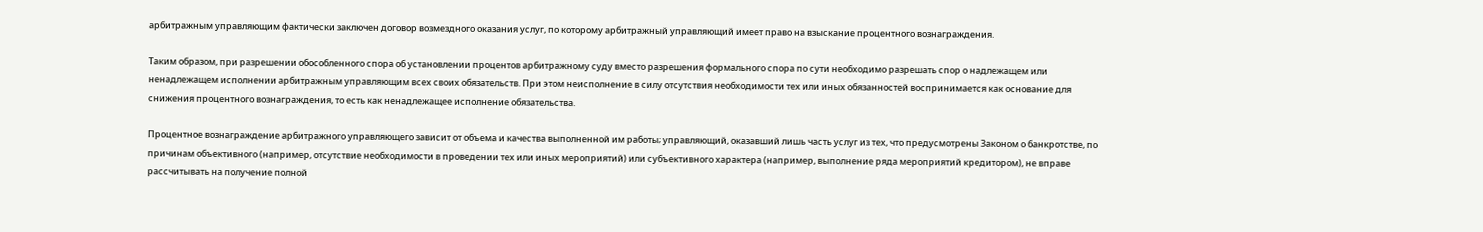арбитражным управляющим фактически заключен договор возмездного оказания услуг, по которому арбитражный управляющий имеет право на взыскание процентного вознаграждения.

Таким образом, при разрешении обособленного спора об установлении процентов арбитражному суду вместо разрешения формального спора по сути необходимо разрешать спор о надлежащем или ненадлежащем исполнении арбитражным управляющим всех своих обязательств. При этом неисполнение в силу отсутствия необходимости тех или иных обязанностей воспринимается как основание для снижения процентного вознаграждения, то есть как ненадлежащее исполнение обязательства.

Процентное вознаграждение арбитражного управляющего зависит от объема и качества выполненной им работы; управляющий, оказавший лишь часть услуг из тех, что предусмотрены Законом о банкротстве, по причинам объективного (например, отсутствие необходимости в проведении тех или иных мероприятий) или субъективного характера (например, выполнение ряда мероприятий кредитором), не вправе рассчитывать на получение полной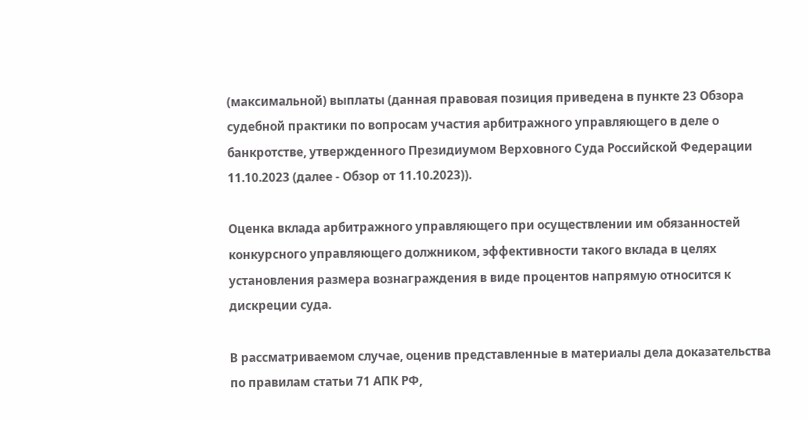(максимальной) выплаты (данная правовая позиция приведена в пункте 23 Обзора судебной практики по вопросам участия арбитражного управляющего в деле о банкротстве, утвержденного Президиумом Верховного Суда Российской Федерации 11.10.2023 (далее - Обзор от 11.10.2023)).

Оценка вклада арбитражного управляющего при осуществлении им обязанностей конкурсного управляющего должником, эффективности такого вклада в целях установления размера вознаграждения в виде процентов напрямую относится к дискреции суда.

В рассматриваемом случае, оценив представленные в материалы дела доказательства по правилам статьи 71 АПК РФ,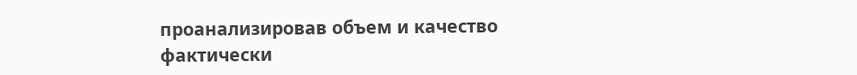проанализировав объем и качество фактически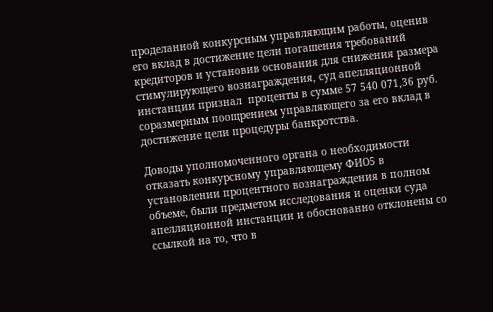проделанной конкурсным управляющим работы, оценив его вклад в достижение цели погашения требований кредиторов и установив основания для снижения размера стимулирующего вознаграждения, суд апелляционной инстанции признал  проценты в сумме 57 540 071,36 руб. соразмерным поощрением управляющего за его вклад в достижение цели процедуры банкротства.

Доводы уполномоченного органа о необходимости отказать конкурсному управляющему ФИО5 в установлении процентного вознаграждения в полном объеме, были предметом исследования и оценки суда апелляционной инстанции и обоснованно отклонены со ссылкой на то, что в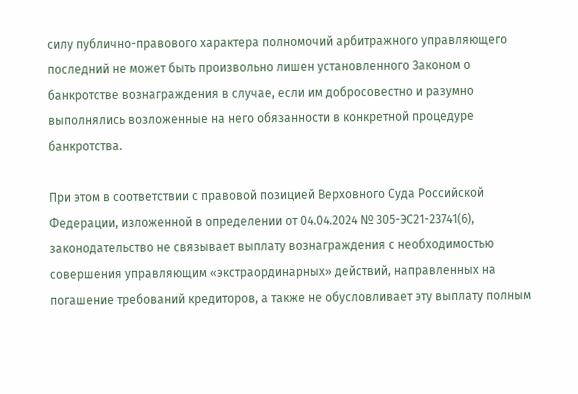силу публично-правового характера полномочий арбитражного управляющего последний не может быть произвольно лишен установленного Законом о банкротстве вознаграждения в случае, если им добросовестно и разумно выполнялись возложенные на него обязанности в конкретной процедуре банкротства.

При этом в соответствии с правовой позицией Верховного Суда Российской Федерации, изложенной в определении от 04.04.2024 № 305-ЭС21-23741(6), законодательство не связывает выплату вознаграждения с необходимостью совершения управляющим «экстраординарных» действий, направленных на погашение требований кредиторов, а также не обусловливает эту выплату полным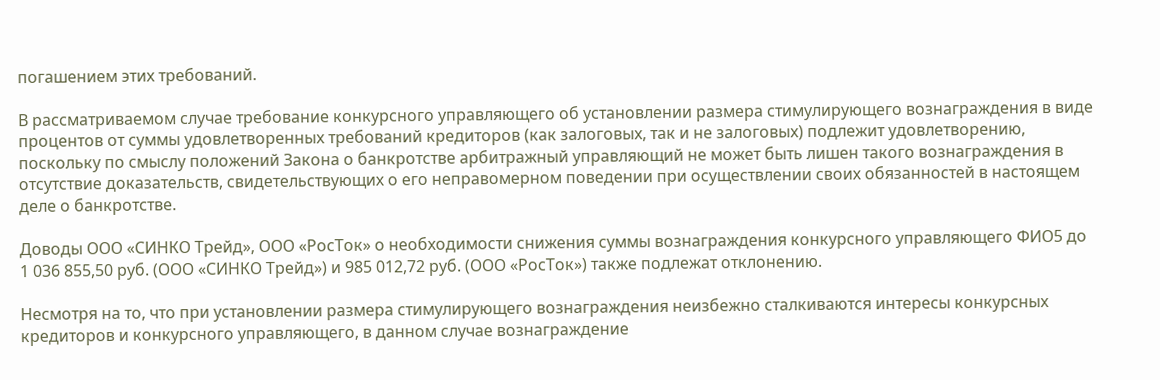погашением этих требований.

В рассматриваемом случае требование конкурсного управляющего об установлении размера стимулирующего вознаграждения в виде процентов от суммы удовлетворенных требований кредиторов (как залоговых, так и не залоговых) подлежит удовлетворению, поскольку по смыслу положений Закона о банкротстве арбитражный управляющий не может быть лишен такого вознаграждения в отсутствие доказательств, свидетельствующих о его неправомерном поведении при осуществлении своих обязанностей в настоящем деле о банкротстве.

Доводы ООО «СИНКО Трейд», ООО «РосТок» о необходимости снижения суммы вознаграждения конкурсного управляющего ФИО5 до 1 036 855,50 руб. (ООО «СИНКО Трейд») и 985 012,72 руб. (ООО «РосТок») также подлежат отклонению.

Несмотря на то, что при установлении размера стимулирующего вознаграждения неизбежно сталкиваются интересы конкурсных кредиторов и конкурсного управляющего, в данном случае вознаграждение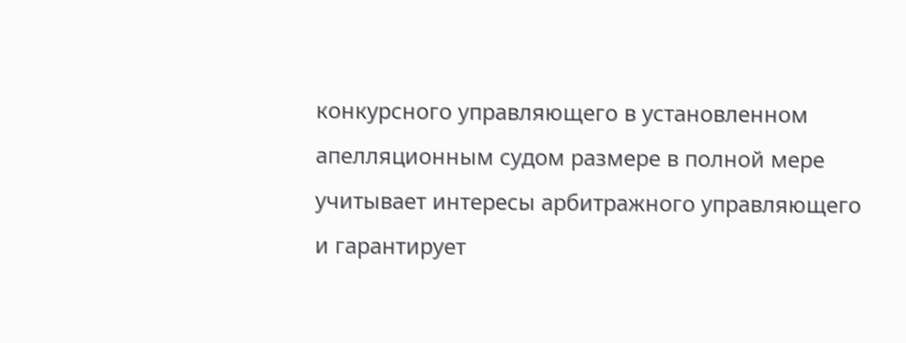конкурсного управляющего в установленном апелляционным судом размере в полной мере учитывает интересы арбитражного управляющего и гарантирует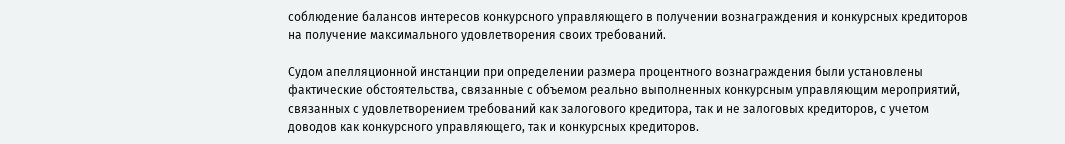соблюдение балансов интересов конкурсного управляющего в получении вознаграждения и конкурсных кредиторов на получение максимального удовлетворения своих требований.

Судом апелляционной инстанции при определении размера процентного вознаграждения были установлены фактические обстоятельства, связанные с объемом реально выполненных конкурсным управляющим мероприятий, связанных с удовлетворением требований как залогового кредитора, так и не залоговых кредиторов, с учетом доводов как конкурсного управляющего, так и конкурсных кредиторов.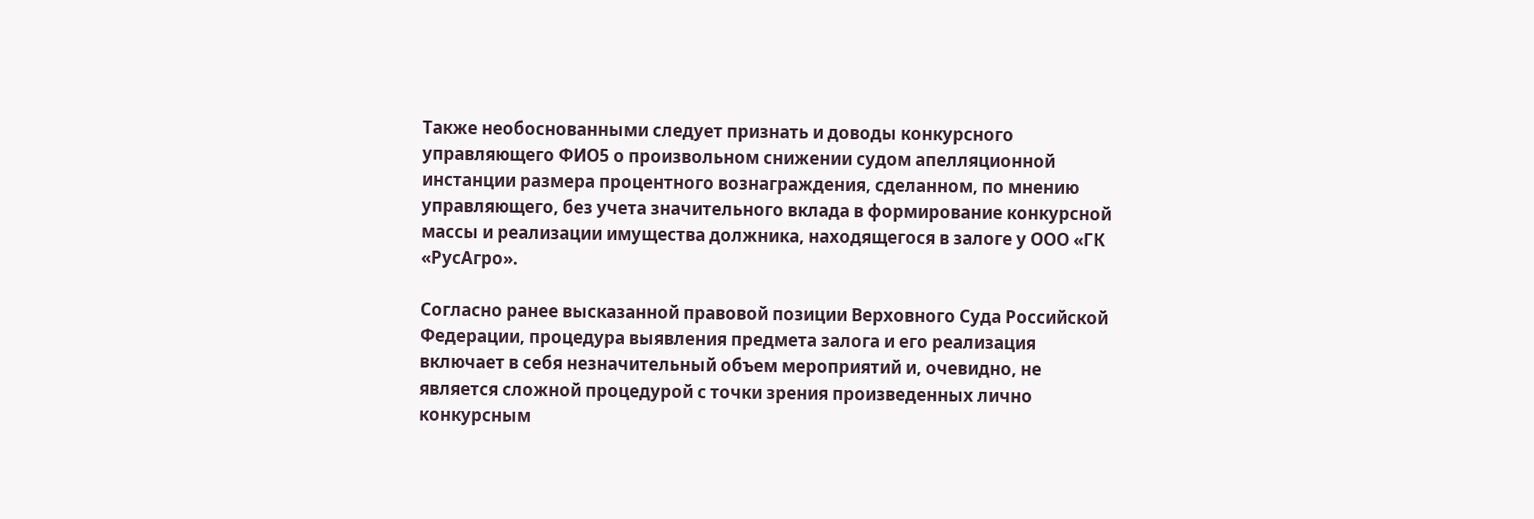Также необоснованными следует признать и доводы конкурсного управляющего ФИО5 о произвольном снижении судом апелляционной инстанции размера процентного вознаграждения, сделанном, по мнению управляющего, без учета значительного вклада в формирование конкурсной массы и реализации имущества должника, находящегося в залоге у ООО «ГК «РусАгро».

Согласно ранее высказанной правовой позиции Верховного Суда Российской Федерации, процедура выявления предмета залога и его реализация включает в себя незначительный объем мероприятий и, очевидно, не является сложной процедурой с точки зрения произведенных лично конкурсным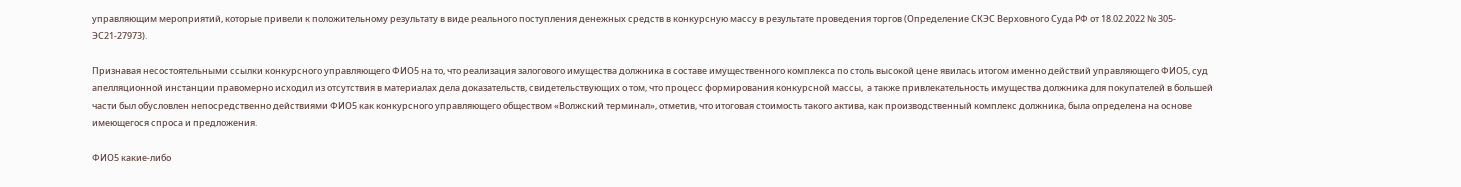управляющим мероприятий, которые привели к положительному результату в виде реального поступления денежных средств в конкурсную массу в результате проведения торгов (Определение СКЭС Верховного Суда РФ от 18.02.2022 № 305-ЭС21-27973).

Признавая несостоятельными ссылки конкурсного управляющего ФИО5 на то, что реализация залогового имущества должника в составе имущественного комплекса по столь высокой цене явилась итогом именно действий управляющего ФИО5, суд апелляционной инстанции правомерно исходил из отсутствия в материалах дела доказательств, свидетельствующих о том, что процесс формирования конкурсной массы,  а также привлекательность имущества должника для покупателей в большей части был обусловлен непосредственно действиями ФИО5 как конкурсного управляющего обществом «Волжский терминал», отметив, что итоговая стоимость такого актива, как производственный комплекс должника, была определена на основе имеющегося спроса и предложения.

ФИО5 какие-либо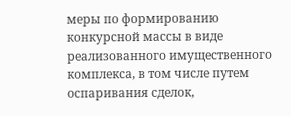меры по формированию конкурсной массы в виде реализованного имущественного комплекса, в том числе путем оспаривания сделок,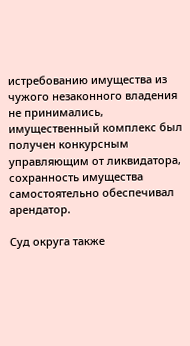истребованию имущества из чужого незаконного владения не принимались, имущественный комплекс был получен конкурсным управляющим от ликвидатора, сохранность имущества самостоятельно обеспечивал арендатор.

Суд округа также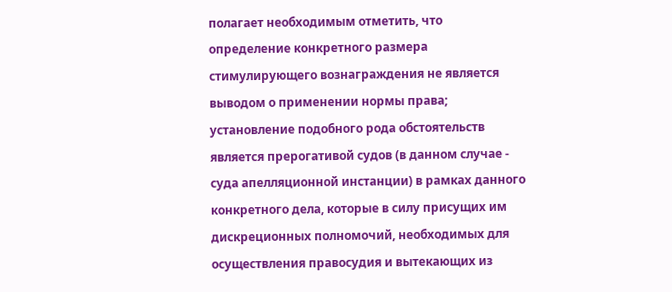полагает необходимым отметить, что определение конкретного размера стимулирующего вознаграждения не является выводом о применении нормы права;  установление подобного рода обстоятельств является прерогативой судов (в данном случае - суда апелляционной инстанции) в рамках данного конкретного дела, которые в силу присущих им дискреционных полномочий, необходимых для осуществления правосудия и вытекающих из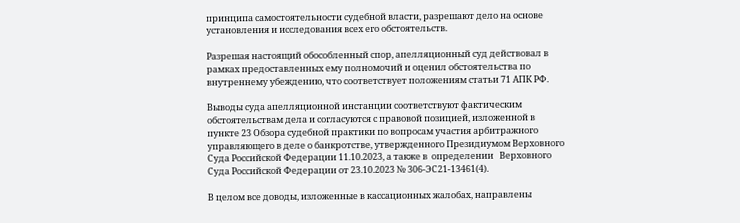принципа самостоятельности судебной власти, разрешают дело на основе установления и исследования всех его обстоятельств.

Разрешая настоящий обособленный спор, апелляционный суд действовал в рамках предоставленных ему полномочий и оценил обстоятельства по внутреннему убеждению, что соответствует положениям статьи 71 АПК РФ.

Выводы суда апелляционной инстанции соответствуют фактическим обстоятельствам дела и согласуются с правовой позицией, изложенной в пункте 23 Обзора судебной практики по вопросам участия арбитражного управляющего в деле о банкротстве, утвержденного Президиумом Верховного Суда Российской Федерации 11.10.2023, а также в  определении   Верховного Суда Российской Федерации от 23.10.2023 № 306-ЭС21-13461(4).

В целом все доводы, изложенные в кассационных жалобах, направлены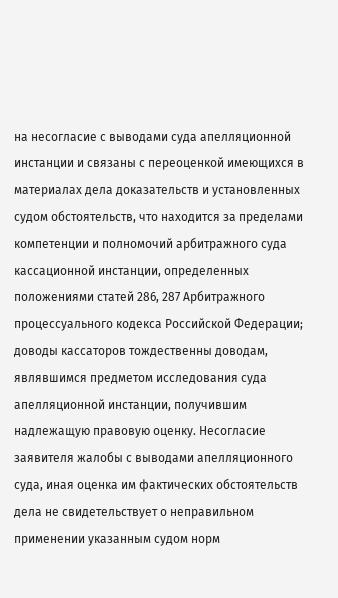на несогласие с выводами суда апелляционной инстанции и связаны с переоценкой имеющихся в материалах дела доказательств и установленных судом обстоятельств, что находится за пределами компетенции и полномочий арбитражного суда кассационной инстанции, определенных положениями статей 286, 287 Арбитражного процессуального кодекса Российской Федерации; доводы кассаторов тождественны доводам, являвшимся предметом исследования суда апелляционной инстанции, получившим надлежащую правовую оценку. Несогласие заявителя жалобы с выводами апелляционного суда, иная оценка им фактических обстоятельств дела не свидетельствует о неправильном применении указанным судом норм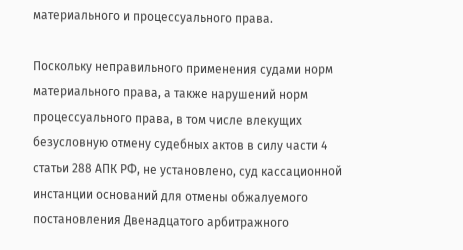материального и процессуального права.

Поскольку неправильного применения судами норм материального права, а также нарушений норм процессуального права, в том числе влекущих безусловную отмену судебных актов в силу части 4 статьи 288 АПК РФ, не установлено, суд кассационной инстанции оснований для отмены обжалуемого постановления Двенадцатого арбитражного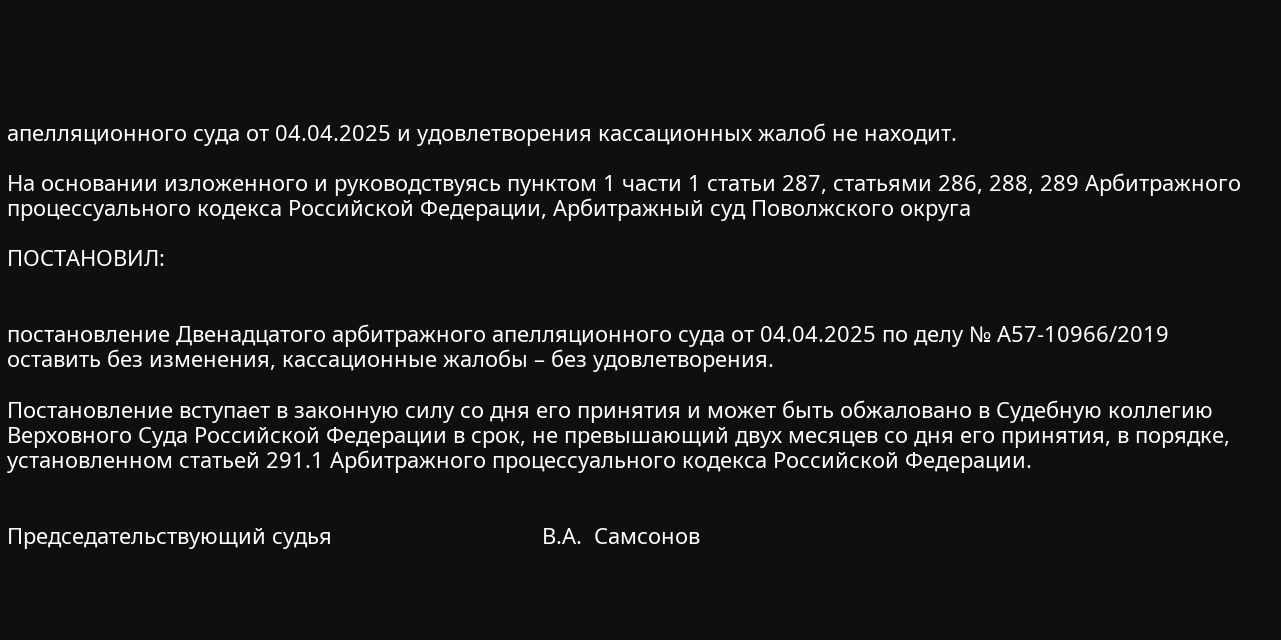апелляционного суда от 04.04.2025 и удовлетворения кассационных жалоб не находит.

На основании изложенного и руководствуясь пунктом 1 части 1 статьи 287, статьями 286, 288, 289 Арбитражного процессуального кодекса Российской Федерации, Арбитражный суд Поволжского округа

ПОСТАНОВИЛ:


постановление Двенадцатого арбитражного апелляционного суда от 04.04.2025 по делу № А57-10966/2019 оставить без изменения, кассационные жалобы – без удовлетворения.

Постановление вступает в законную силу со дня его принятия и может быть обжаловано в Судебную коллегию Верховного Суда Российской Федерации в срок, не превышающий двух месяцев со дня его принятия, в порядке, установленном статьей 291.1 Арбитражного процессуального кодекса Российской Федерации.


Председательствующий судья                                   В.А.  Самсонов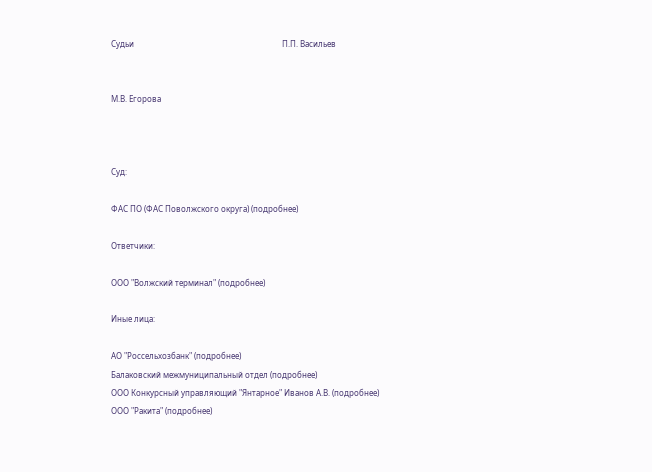Судьи                                                                          П.П. Васильев


М.В. Егорова



Суд:

ФАС ПО (ФАС Поволжского округа) (подробнее)

Ответчики:

ООО "Волжский терминал" (подробнее)

Иные лица:

АО "Россельхозбанк" (подробнее)
Балаковский межмуниципальный отдел (подробнее)
ООО Конкурсный управляющий "Янтарное" Иванов А.В. (подробнее)
ООО "Ракита" (подробнее)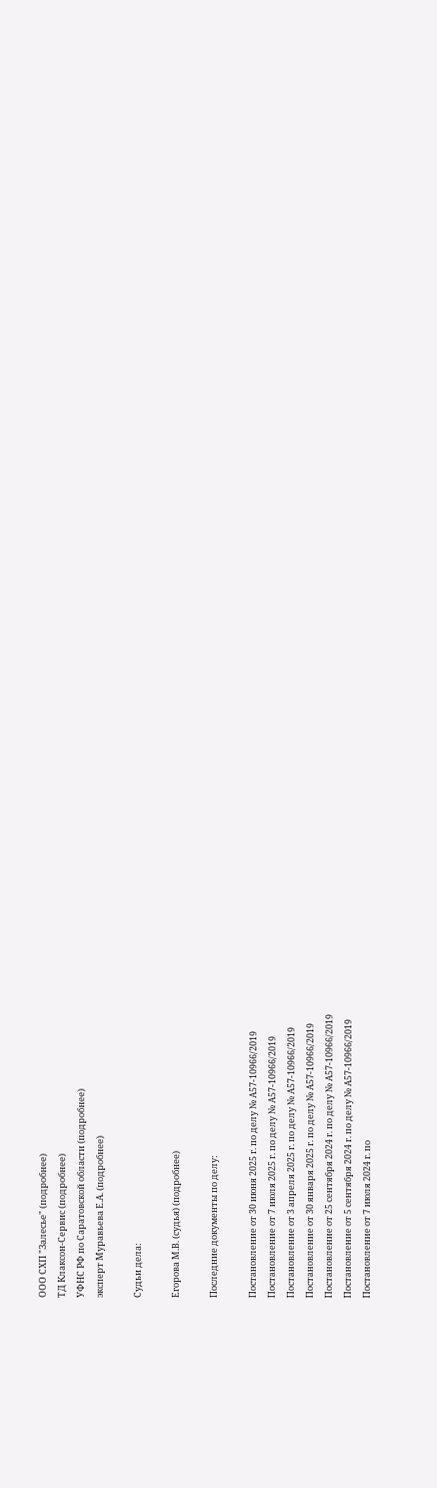ООО СХП "Залесье" (подробнее)
ТД Клаксон-Сервис (подробнее)
УФНС РФ по Саратовской области (подробнее)
эксперт Муравьева Е.А. (подробнее)

Судьи дела:

Егорова М.В. (судья) (подробнее)

Последние документы по делу:

Постановление от 30 июня 2025 г. по делу № А57-10966/2019
Постановление от 7 июля 2025 г. по делу № А57-10966/2019
Постановление от 3 апреля 2025 г. по делу № А57-10966/2019
Постановление от 30 января 2025 г. по делу № А57-10966/2019
Постановление от 25 сентября 2024 г. по делу № А57-10966/2019
Постановление от 5 сентября 2024 г. по делу № А57-10966/2019
Постановление от 7 июля 2024 г. по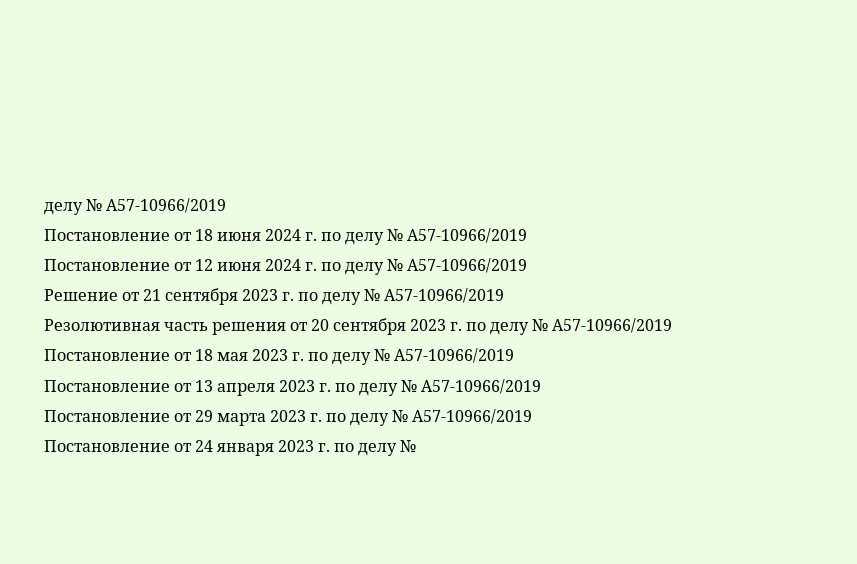делу № А57-10966/2019
Постановление от 18 июня 2024 г. по делу № А57-10966/2019
Постановление от 12 июня 2024 г. по делу № А57-10966/2019
Решение от 21 сентября 2023 г. по делу № А57-10966/2019
Резолютивная часть решения от 20 сентября 2023 г. по делу № А57-10966/2019
Постановление от 18 мая 2023 г. по делу № А57-10966/2019
Постановление от 13 апреля 2023 г. по делу № А57-10966/2019
Постановление от 29 марта 2023 г. по делу № А57-10966/2019
Постановление от 24 января 2023 г. по делу №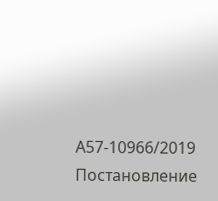А57-10966/2019
Постановление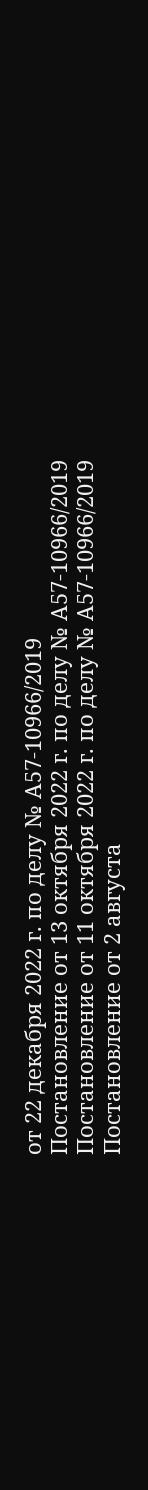от 22 декабря 2022 г. по делу № А57-10966/2019
Постановление от 13 октября 2022 г. по делу № А57-10966/2019
Постановление от 11 октября 2022 г. по делу № А57-10966/2019
Постановление от 2 августа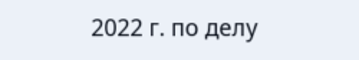2022 г. по делу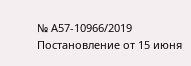№ А57-10966/2019
Постановление от 15 июня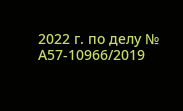2022 г. по делу № А57-10966/2019